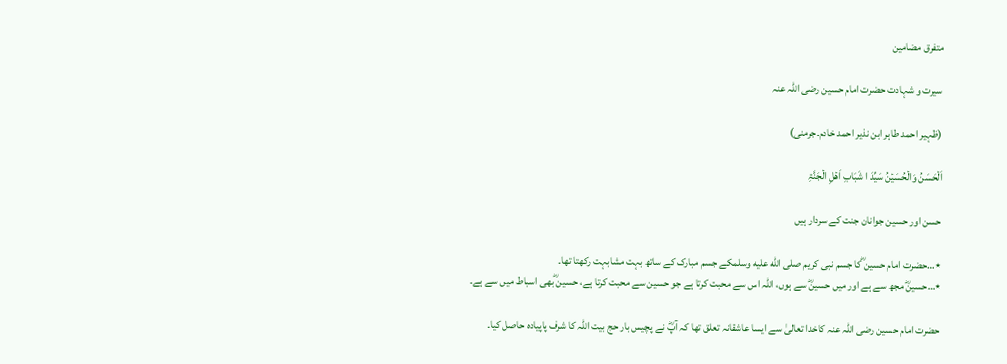متفرق مضامین

سیرت و شہادت حضرت امام حسین رضی اللہ عنہ

(ظہیر احمد طاہر ابن نذیر احمد خادم۔جرمنی)

اَلۡحَسَنُ وَالۡحُسَیۡنُ سَیِّدَ ا شَبَابِ اَھۡلِ الۡجَنَّۃِ

حسن اور حسین جوانان جنت کے سردار ہیں

٭…حضرت امام حسین ؓکا جسم نبی کریم صلى الله عليه وسلمکے جسم مبارک کے ساتھ بہت مشابہت رکھتا تھا۔
٭…حسینؓ مجھ سے ہے اور میں حسینؓ سے ہوں، اللہ اس سے محبت کرتا ہے جو حسین سے محبت کرتا ہے، حسین ؓبھی اسباط میں سے ہے۔

حضرت امام حسین رضی اللہ عنہ کاخدا تعالیٰ سے ایسا عاشقانہ تعلق تھا کہ آپؓ نے پچیس بار حج بیت اللہ کا شرف پاپیادہ حاصل کیا۔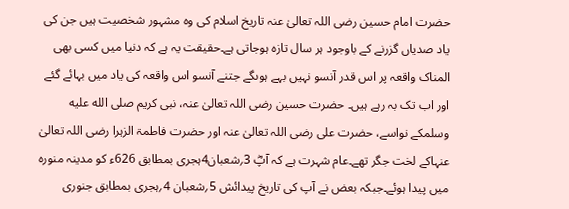حضرت امام حسین رضی اللہ تعالیٰ عنہ تاریخ اسلام کی وہ مشہور شخصیت ہیں جن کی یاد صدیاں گزرنے کے باوجود ہر سال تازہ ہوجاتی ہے۔حقیقت یہ ہے کہ دنیا میں کسی بھی المناک واقعہ پر اس قدر آنسو نہیں بہے ہوںگے جتنے آنسو اس واقعہ کی یاد میں بہائے گئے اور اب تک بہ رہے ہیں۔ حضرت حسین رضی اللہ تعالیٰ عنہ، نبی کریم صلى الله عليه وسلمکے نواسے، حضرت علی رضی اللہ تعالیٰ عنہ اور حضرت فاطمۃ الزہرا رضی اللہ تعالیٰ عنہاکے لخت جگر تھے۔عام شہرت ہے کہ آپؓ 3؍شعبان4ہجری بمطابق 626ء کو مدینہ منورہ میں پیدا ہوئے۔جبکہ بعض نے آپ کی تاریخ پیدائش 5؍شعبان 4؍ہجری بمطابق جنوری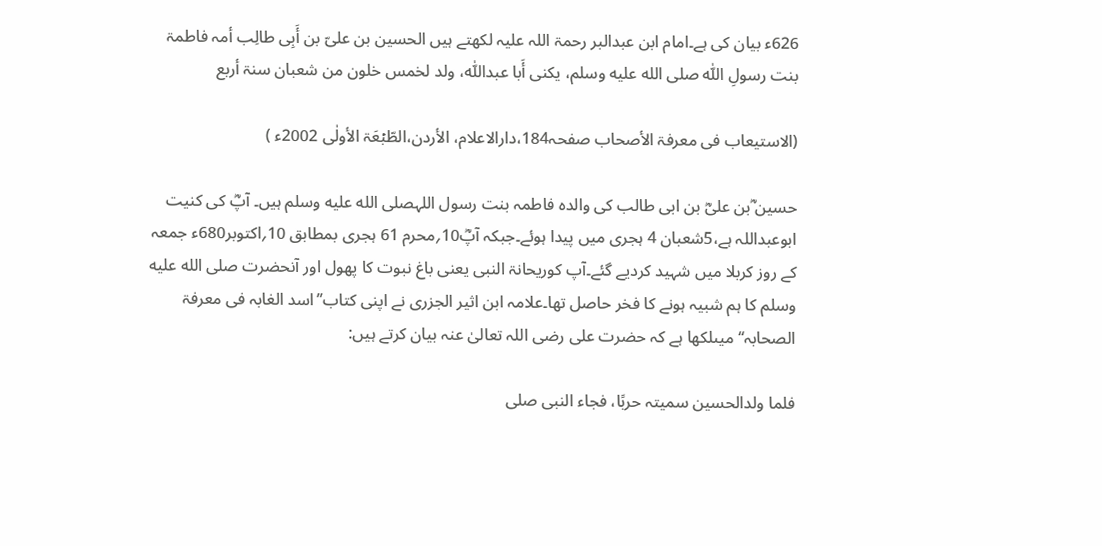626ء بیان کی ہے۔امام ابن عبدالبر رحمۃ اللہ علیہ لکھتے ہیں الحسین بن علیّ بن أَبِی طالِب أمہ فاطمۃ بنت رسولِ اللّٰہ صلى الله عليه وسلم، یکنی أَبا عبداللّٰہ، ولد لخمس خلون من شعبان سنۃ أربع

(الاستیعاب فی معرفۃ الأصحاب صفحہ184،دارالاعلام، الأردن،الطّبۡعَۃ الأولٰی 2002ء )

حسین ؓبن علیؓ بن ابی طالب کی والدہ فاطمہ بنت رسول اللہصلى الله عليه وسلم ہیں۔ آپؓ کی کنیت ابوعبداللہ ہے،5شعبان 4 ہجری میں پیدا ہوئے۔جبکہ آپؓ10؍محرم 61 ہجری بمطابق 10؍اکتوبر680ء جمعہ کے روز کربلا میں شہید کردیے گئے۔آپ کوریحانۃ النبی یعنی باغ نبوت کا پھول اور آنحضرت صلى الله عليه وسلم کا ہم شبیہ ہونے کا فخر حاصل تھا۔علامہ ابن اثیر الجزری نے اپنی کتاب’’اسد الغابہ فی معرفۃ الصحابہ‘‘ میںلکھا ہے کہ حضرت علی رضی اللہ تعالیٰ عنہ بیان کرتے ہیں:

فلما ولدالحسین سمیتہ حربًا، فجاء النبی صلى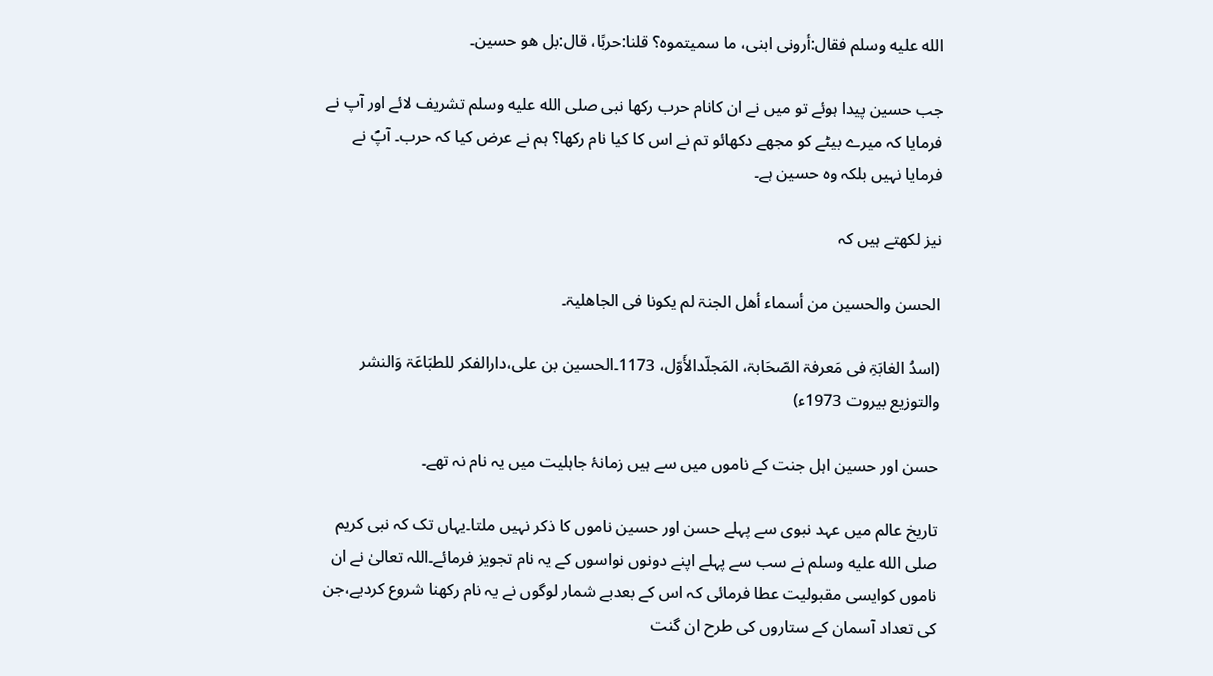الله عليه وسلم فقال:أرونی ابنی، ما سمیتموہ؟ قلنا:حربًا، قال:بل ھو حسین۔

جب حسین پیدا ہوئے تو میں نے ان کانام حرب رکھا نبی صلى الله عليه وسلم تشریف لائے اور آپ نے فرمایا کہ میرے بیٹے کو مجھے دکھائو تم نے اس کا کیا نام رکھا؟ ہم نے عرض کیا کہ حرب۔ آپؐ نے فرمایا نہیں بلکہ وہ حسین ہے۔

نیز لکھتے ہیں کہ

الحسن والحسین من أسماء أھل الجنۃ لم یکونا فی الجاھلیۃ۔

(اسدُ الغابَۃِ فی مَعرفۃ الصّحَابۃ، المَجلّدالأَوّل، 1173۔الحسین بن علی،دارالفکر للطبَاعَۃ وَالنشر والتوزیع بیروت 1973ء)

حسن اور حسین اہل جنت کے ناموں میں سے ہیں زمانۂ جاہلیت میں یہ نام نہ تھے۔

تاریخ عالم میں عہد نبوی سے پہلے حسن اور حسین ناموں کا ذکر نہیں ملتا۔یہاں تک کہ نبی کریم صلى الله عليه وسلم نے سب سے پہلے اپنے دونوں نواسوں کے یہ نام تجویز فرمائے۔اللہ تعالیٰ نے ان ناموں کوایسی مقبولیت عطا فرمائی کہ اس کے بعدبے شمار لوگوں نے یہ نام رکھنا شروع کردیے،جن کی تعداد آسمان کے ستاروں کی طرح ان گنت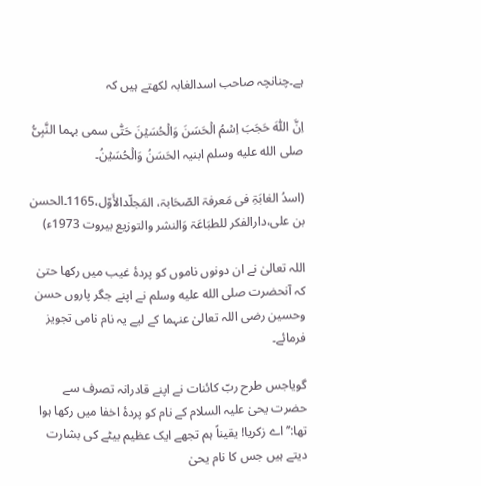ہے۔چنانچہ صاحب اسدالغابہ لکھتے ہیں کہ

اِنَّ اللّٰہَ حَجَبَ اِسۡمُ الۡحَسَنَ وَالۡحُسَیۡنَ حَتّٰی سمی بہما النَّبِیُّ صلى الله عليه وسلم ابنیہ الحَسَنُ وَالۡحُسَیۡنُ۔

(اسدُ الغابَۃِ فی مَعرفۃ الصّحَابۃ، المَجلّدالأَوّل،1165۔الحسن بن علی،دارالفکر للطبَاعَۃ وَالنشر والتوزیع بیروت 1973ء)

اللہ تعالیٰ نے ان دونوں ناموں کو پردۂ غیب میں رکھا حتیٰ کہ آنحضرت صلى الله عليه وسلم نے اپنے جگر پاروں حسن وحسین رضی اللہ تعالیٰ عنہما کے لیے یہ نام نامی تجویز فرمائے۔

گویاجس طرح ربّ کائنات نے اپنے قادرانہ تصرف سے حضرت یحیٰ علیہ السلام کے نام کو پردۂ اخفا میں رکھا ہوا تھا:’’اے زکریا! یقیناً ہم تجھے ایک عظیم بیٹے کی بشارت دیتے ہیں جس کا نام یحیٰ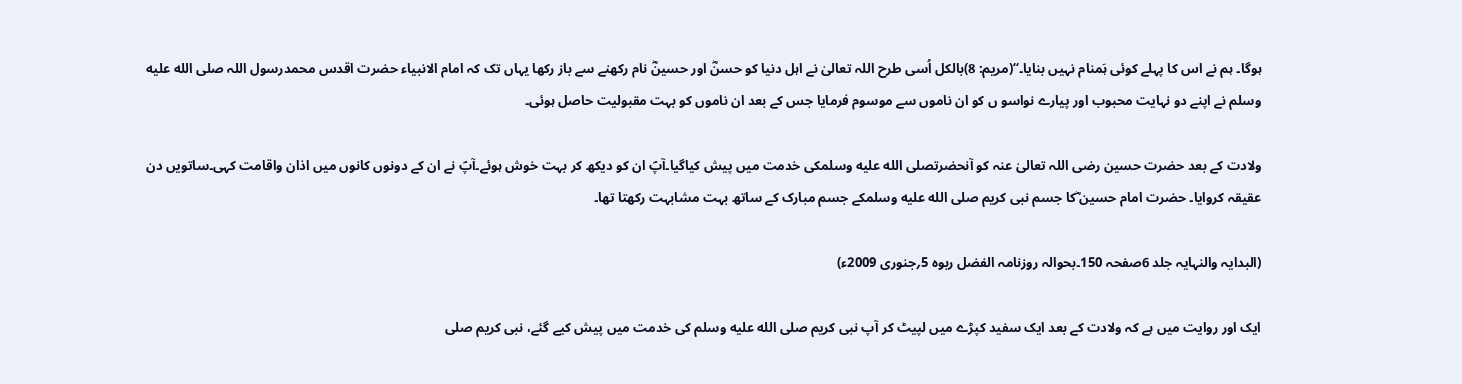ہوگا۔ ہم نے اس کا پہلے کوئی ہَمنام نہیں بنایا۔‘‘(مریم: 8)بالکل اُسی طرح اللہ تعالیٰ نے اہل دنیا کو حسنؓ اور حسینؓ نام رکھنے سے باز رکھا یہاں تک کہ امام الانبیاء حضرت اقدس محمدرسول اللہ صلى الله عليه وسلم نے اپنے دو نہایت محبوب اور پیارے نواسو ں کو ان ناموں سے موسوم فرمایا جس کے بعد ان ناموں کو بہت مقبولیت حاصل ہوئی۔

ولادت کے بعد حضرت حسین رضی اللہ تعالیٰ عنہ کو آنحضرتصلى الله عليه وسلمکی خدمت میں پیش کیاگیا۔آپؐ ان کو دیکھ کر بہت خوش ہوئے۔آپؐ نے ان کے دونوں کانوں میں اذان واقامت کہی۔ساتویں دن عقیقہ کروایا۔ حضرت امام حسین ؓکا جسم نبی کریم صلى الله عليه وسلمکے جسم مبارک کے ساتھ بہت مشابہت رکھتا تھا۔

(البدایہ والنہایہ جلد 6صفحہ 150۔بحوالہ روزنامہ الفضل ربوہ 5؍جنوری 2009ء)

ایک اور روایت میں ہے کہ ولادت کے بعد ایک سفید کپڑے میں لپیٹ کر آپ نبی کریم صلى الله عليه وسلم کی خدمت میں پیش کیے گئے، نبی کریم صلى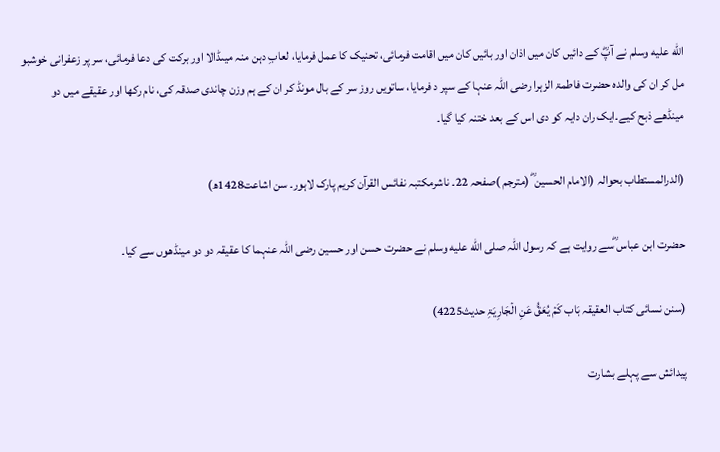الله عليه وسلم نے آپؓ کے دائیں کان میں اذان اور بائیں کان میں اقامت فرمائی، تحنیک کا عمل فرمایا، لعابِ دہن منہ میںڈالا اور برکت کی دعا فرمائی، سر پر زعفرانی خوشبو مل کر ان کی والدہ حضرت فاطمۃ الزہرا رضی اللہ عنہا کے سپر د فرمایا، ساتویں روز سر کے بال مونڈ کر ان کے ہم وزن چاندی صدقہ کی، نام رکھا اور عقیقے میں دو مینڈھے ذبح کیے۔ایک ران دایہ کو دی اس کے بعد ختنہ کیا گیا۔

(الدرالمستطاب بحوالہ (الامام الحسین ؓ (مترجم )صفحہ 22۔ ناشرمکتبہ نفائس القرآن کریم پارک لاہور۔ سن اشاعت1428ھ)

حضرت ابن عباس ؓسے روایت ہے کہ رسول اللہ صلى الله عليه وسلم نے حضرت حسن اور حسین رضی اللہ عنہما کا عقیقہ دو دو مینڈھوں سے کیا۔

(سنن نسائی کتاب العقیقہ بَاب کَمۡ یُعَقُّ عَنِ الۡجَارِیَۃِ حدیث4225)

پیدائش سے پہلے بشارت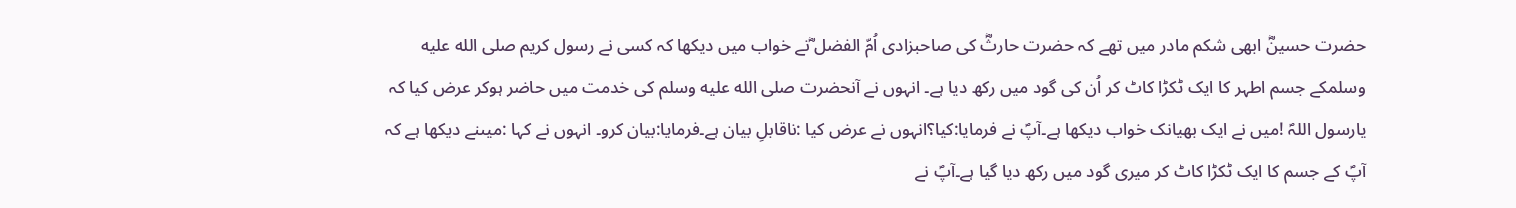حضرت حسینؓ ابھی شکم مادر میں تھے کہ حضرت حارثؓ کی صاحبزادی اُمّ الفضل ؓنے خواب میں دیکھا کہ کسی نے رسول کریم صلى الله عليه وسلمکے جسم اطہر کا ایک ٹکڑا کاٹ کر اُن کی گود میں رکھ دیا ہے۔ انہوں نے آنحضرت صلى الله عليه وسلم کی خدمت میں حاضر ہوکر عرض کیا کہ یارسول اللہؐ !میں نے ایک بھیانک خواب دیکھا ہے۔آپؐ نے فرمایا:کیا؟انہوں نے عرض کیا :ناقابلِ بیان ہے۔فرمایا:بیان کرو۔ انہوں نے کہا :میںنے دیکھا ہے کہ آپؐ کے جسم کا ایک ٹکڑا کاٹ کر میری گود میں رکھ دیا گیا ہے۔آپؐ نے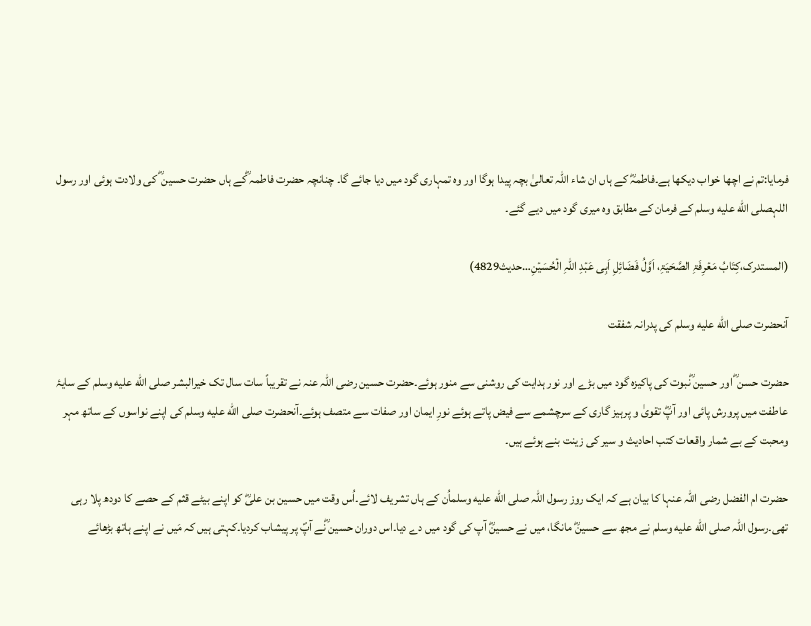فرمایا:تم نے اچھا خواب دیکھا ہے۔فاطمہؓ کے ہاں ان شاء اللہ تعالیٰ بچہ پیدا ہوگا اور وہ تمہاری گود میں دیا جائے گا۔ چنانچہ حضرت فاطمہ ؓکے ہاں حضرت حسین ؓ کی ولادت ہوئی اور رسول اللہصلى الله عليه وسلم کے فرمان کے مطابق وہ میری گود میں دیے گئے۔

(المستدرک،کِتَابُ مَعۡرِفَۃِ الصَّحَیَۃِ، اَوَّلُ فَضَائِلِ اَبِی عَبۡدِ اللّٰہِ الۡحُسَیۡنِ…حدیث4829)

آنحضرت صلى الله عليه وسلم کی پدرانہ شفقت

حضرت حسن ؓ اور حسین ؓنبوت کی پاکیزہ گود میں بڑے اور نور ہدایت کی روشنی سے منور ہوئے۔حضرت حسین رضی اللہ عنہ نے تقریباً سات سال تک خیرالبشر صلى الله عليه وسلم کے سایۂ عاطفت میں پرورش پائی اور آپؓ تقویٰ و پرہیز گاری کے سرچشمے سے فیض پاتے ہوئے نورِ ایمان اور صفات سے متصف ہوئے۔آنحضرت صلى الله عليه وسلم کی اپنے نواسوں کے ساتھ مہر ومحبت کے بے شمار واقعات کتب احادیث و سیر کی زینت بنے ہوئے ہیں۔

حضرت ام الفضل رضی اللہ عنہا کا بیان ہے کہ ایک روز رسول اللہ صلى الله عليه وسلماُن کے ہاں تشریف لائے۔اُس وقت میں حسین بن علیؓ کو اپنے بیٹے قثم کے حصے کا دودھ پلا رہی تھی۔رسول اللہ صلى الله عليه وسلم نے مجھ سے حسینؓ مانگا، میں نے حسینؓ آپ کی گود میں دے دیا۔اس دوران حسین ؓنے آپؐ پر پیشاب کردیا۔کہتی ہیں کہ مَیں نے اپنے ہاتھ بڑھائے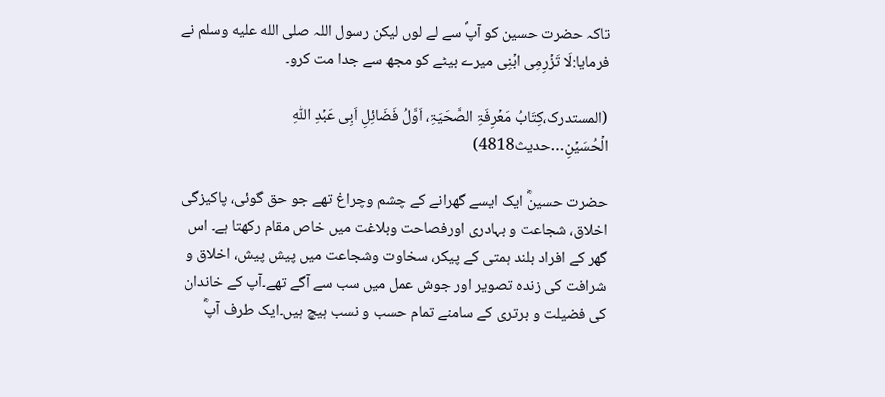تاکہ حضرت حسین کو آپؐ سے لے لوں لیکن رسول اللہ صلى الله عليه وسلم نے فرمایا:لَا تَزۡرِمِی ابۡنِی میرے بیٹے کو مجھ سے جدا مت کرو۔

(المستدرک،کِتَابُ مَعۡرِفَۃِ الصَّحَیَۃِ، اَوَّلُ فَضَائِلِ اَبِی عَبۡدِ اللّٰہِ الۡحُسَیۡنِ…حدیث4818)

حضرت حسینؓ ایک ایسے گھرانے کے چشم وچراغ تھے جو حق گوئی، پاکیزگی اخلاق، شجاعت و بہادری اورفصاحت وبلاغت میں خاص مقام رکھتا ہے۔ اس گھر کے افراد بلند ہمتی کے پیکر، سخاوت وشجاعت میں پیش پیش، اخلاق و شرافت کی زندہ تصویر اور جوش عمل میں سب سے آگے تھے۔آپ کے خاندان کی فضیلت و برتری کے سامنے تمام حسب و نسب ہیچ ہیں۔ایک طرف آپؓ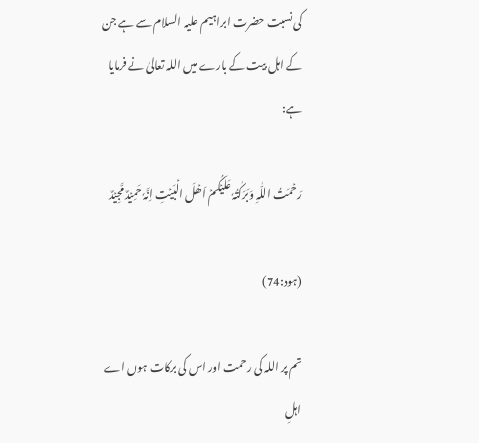کی نسبت حضرت ابراہیم علیہ السلام سے ہے جن کے اہل بیت کے بارے میں اللہ تعالیٰ نے فرمایا ہے:

رَحۡمَتُ اللّٰہِ وَبَرَکٰتُہٗ عَلَیۡکُمۡ اَھۡلَ الۡبَیۡتِ اِنَّہٗ حَمِیۡدٌ مَّجِیۡدٌ

(ہود:74)

تم پر اللہ کی رحمت اور اس کی برکات ہوں اے اہلِ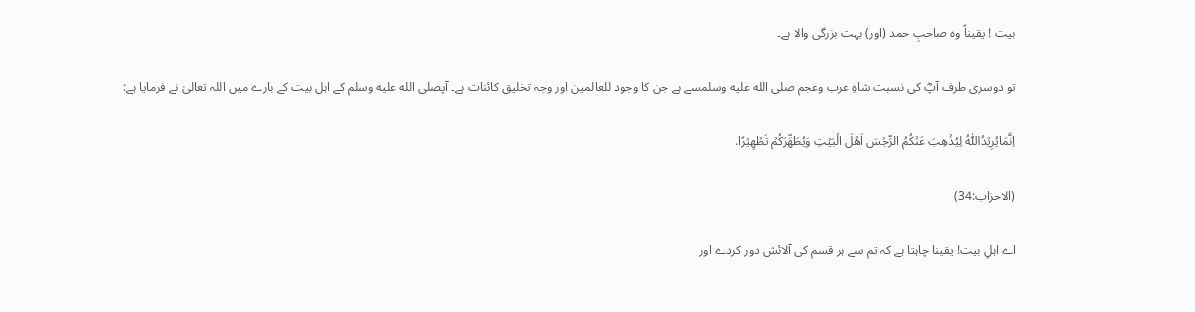بیت ! یقیناً وہ صاحبِ حمد (اور) بہت بزرگی والا ہے۔

تو دوسری طرف آپؓ کی نسبت شاہِ عرب وعجم صلى الله عليه وسلمسے ہے جن کا وجود للعالمین اور وجہ تخلیق کائنات ہے۔ آپصلى الله عليه وسلم کے اہل بیت کے بارے میں اللہ تعالیٰ نے فرمایا ہے:

اِنَّمَایُرِیۡدُاللّٰہُ لِیُذۡھِبَ عَنۡکُمُ الرِّجۡسَ اَھۡلَ الۡبَیۡتِ وَیُطَھِّرَکُمۡ تَطۡھِیۡرًا.

(الاحزاب:34)

اے اہلِ بیت! یقینا چاہتا ہے کہ تم سے ہر قسم کی آلائش دور کردے اور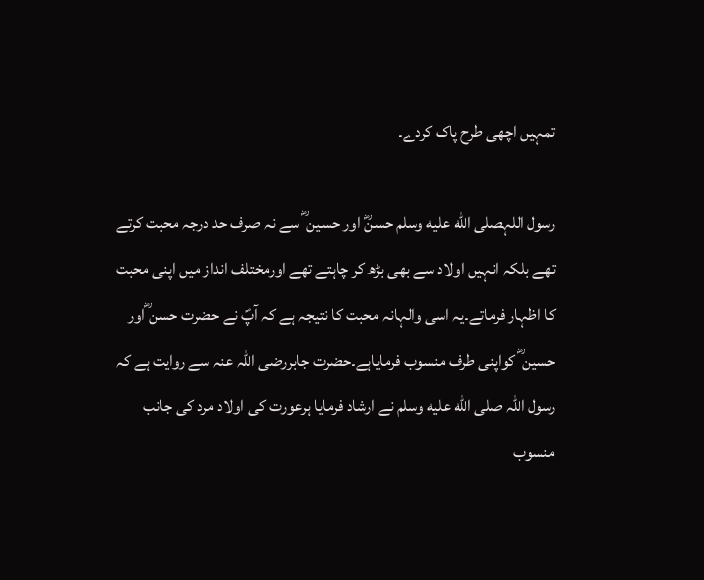تمہیں اچھی طرح پاک کردے۔

رسول اللہصلى الله عليه وسلم حسنؓ اور حسین ؓ سے نہ صرف حد درجہ محبت کرتے تھے بلکہ انہیں اولاد سے بھی بڑھ کر چاہتے تھے اورمختلف انداز میں اپنی محبت کا اظہار فرماتے۔یہ اسی والہانہ محبت کا نتیجہ ہے کہ آپؐ نے حضرت حسن ؓاور حسین ؓ کواپنی طرف منسوب فرمایاہے۔حضرت جابررضی اللہ عنہ سے روایت ہے کہ رسول اللہ صلى الله عليه وسلم نے ارشاد فرمایا ہرعورت کی اولاد مرد کی جانب منسوب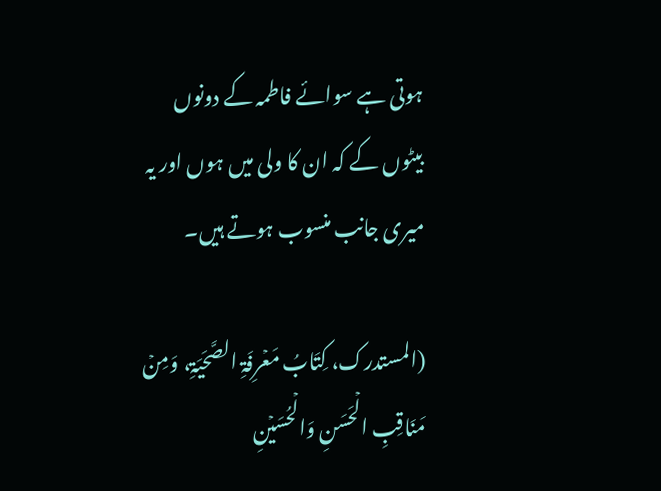ہوتی ہے سوائے فاطمہ کے دونوں بیٹوں کے کہ ان کا ولی میں ہوں اور یہ میری جانب منسوب ہوتے ہیں۔

(المستدرک، کِتَابُ مَعۡرِفَۃِ الصَّحَیَۃِ، وَمِنۡ مَنَاقِبِ الۡحَسَنِ وَالۡحُسَیۡنِ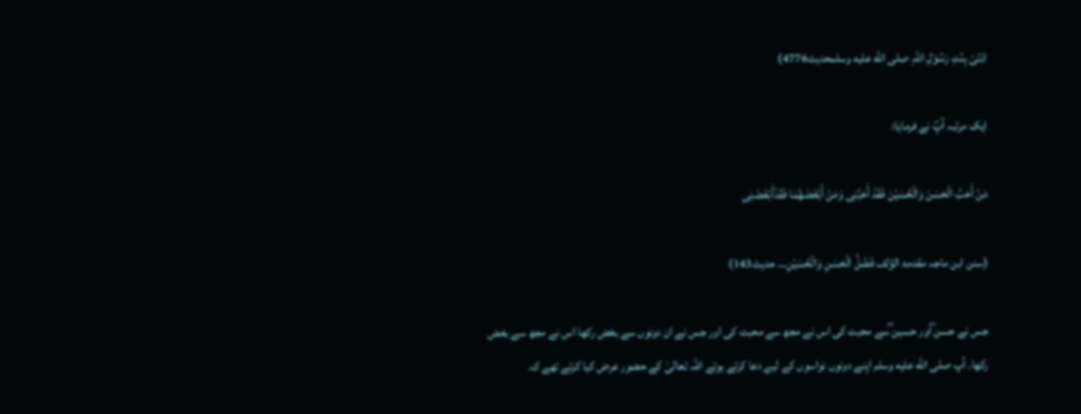ابۡنَیۡ بِنۡتِ رَسُوۡلِ اللّٰہِ صلى الله عليه وسلمحدیث4776)

ایک مرتبہ آپؐ نے فرمایا:

مَنۡ أَحَبَّ الۡحَسَنَ وَالۡحُسَیۡنَ فَقَدۡ أَحَبَّنِی وَمَنۡ أَبۡغَضَھُمَا فَقَدۡأَبۡغَضَنِی

(سنن ابن ماجہ مقدمۃ الؤلف فَضۡلُ الۡحَسَنِ وَالۡحُسَیۡنِ… حدیث143)

جس نے حسن ؓاور حسین ؓسے محبت کی اس نے مجھ سے محبت کی اور جس نے ان دونوں سے بغض رکھا اس نے مجھ سے بغض رکھا۔ آپ صلى الله عليه وسلم اپنے دونوں نواسوں کے لیے دعا کرتے ہوئے اللہ تعالیٰ کے حضور عرض کیا کرتے تھے کہ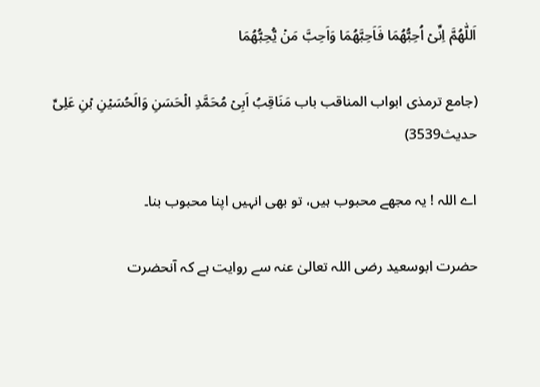اَللّٰھُمَّ اِنِّیۡ اُحِبُّھُمَا فَاَحِبَّھُمَا وَاَحِبَّ مَنۡ یُّحِبُّھُمَا

(جامع ترمذی ابواب المناقب باب مَنَاقِبُ اَبِیۡ مُحَمَّدِ الۡحَسَنِ وَالَحُسَیۡنِ بۡنِ عَلِیِّ حدیث3539)

اے اللہ ! یہ مجھے محبوب ہیں، تو بھی انہیں اپنا محبوب بنا۔

حضرت ابوسعید رضی اللہ تعالیٰ عنہ سے روایت ہے کہ آنحضرت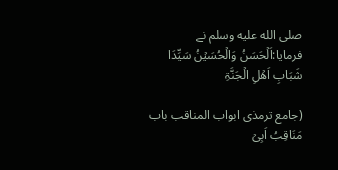صلى الله عليه وسلم نے فرمایا:اَلۡحَسَنُ وَالۡحُسَیۡنُ سَیِّدَا شَبَابِ اَھۡلِ الۡجَنَّۃِ

(جامع ترمذی ابواب المناقب باب مَنَاقِبُ اَبِیۡ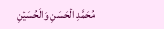مُحَمَّدِ الۡحَسَنِ وَالَحُسَیۡنِ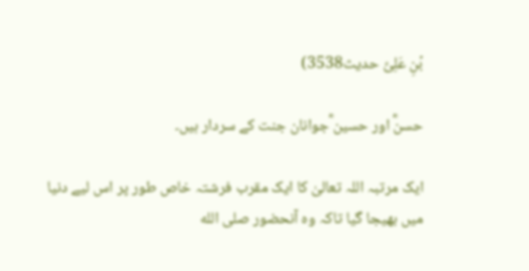بۡنِ عَلِیِّ حدیث3538)

حسنؓ اور حسین ؓجوانان جنت کے سردار ہیں۔

ایک مرتبہ اللہ تعالیٰ کا ایک مقرب فرشتہ خاص طور پر اس لیے دنیا میں بھیجا گیا تاکہ وہ آنحضور صلى الله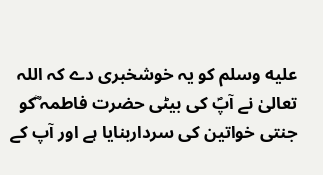عليه وسلم کو یہ خوشخبری دے کہ اللہ تعالیٰ نے آپؐ کی بیٹی حضرت فاطمہ ؓکو جنتی خواتین کی سرداربنایا ہے اور آپ کے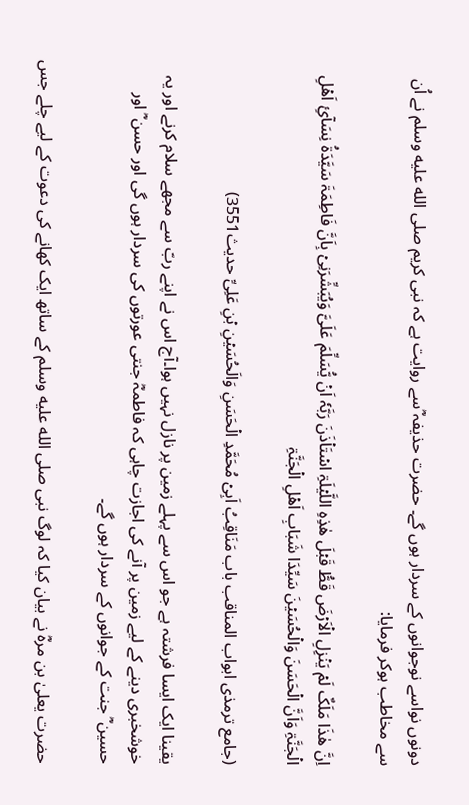دونوں نواسے نوجوانوں کے سردار ہوں گے۔ حضرت حذیفہ ؓسے روایت ہے کہ نبی کریم صلى الله عليه وسلم نے اُن سے مخاطب ہوکر فرمایا:

اِنَّ ھٰذَا مَلَکٌ لَمۡ یَنۡزِلِ الۡاَرۡضَ قَطُّ قَبۡلَ ھٰذِہِ اللَّیۡلَۃِ اسۡتَاۡذَنَ رَبَّہٗ اَنۡ یُّسَلِّمَ عَلَیَّ وَیُبَشِّرَنِیۡ بِاَنَّ فَاطِمَۃَ سَیَّدَۃُ نِسَآئِ اَھۡلِ الۡجَنَّۃِ وَاَنَّ الۡحَسَنَ وَالۡحُسَیۡنَ سَیِّدَا شَبَابِ اَھۡلِ الۡجَنَّۃِ

(جامع ترمذی ابواب المناقب باب مَنَاقِبُ اَبِیۡ مُحَمَّدِ الۡحَسَنِ وَالَحُسَیۡنِ بۡنِ عَلِیِّ حدیث3551)

یقینا ایک ایسا فرشتہ ہے جو اس سے پہلے زمین پر نازل نہیں ہوا۔آج اس نے اپنے ربّ سے مجھے سلام کرنے اور یہ خوشخبری دینے کے لیے زمین پر آنے کی اجازت چاہی کہ فاطمہؓ جنتی عورتوں کی سردار ہوں گی اور حسن ؓ اور حسین ؓ جنت کے جوانوں کے سردار ہوں گے۔

حضرت یعلیٰ بن مرہؓ نے بیان کیا کہ لوگ نبی صلى الله عليه وسلم کے ساتھ ایک کھانے کی دعوت کے لیے چلے جس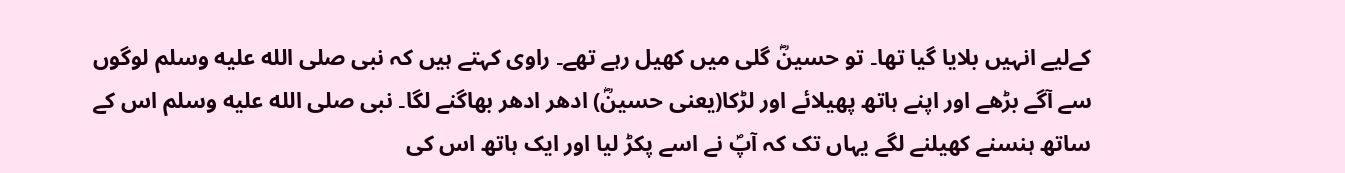کےلیے انہیں بلایا گیا تھا۔ تو حسینؓ گلی میں کھیل رہے تھے۔ راوی کہتے ہیں کہ نبی صلى الله عليه وسلم لوگوں سے آگے بڑھے اور اپنے ہاتھ پھیلائے اور لڑکا(یعنی حسینؓ) ادھر ادھر بھاگنے لگا۔ نبی صلى الله عليه وسلم اس کے ساتھ ہنسنے کھیلنے لگے یہاں تک کہ آپؐ نے اسے پکڑ لیا اور ایک ہاتھ اس کی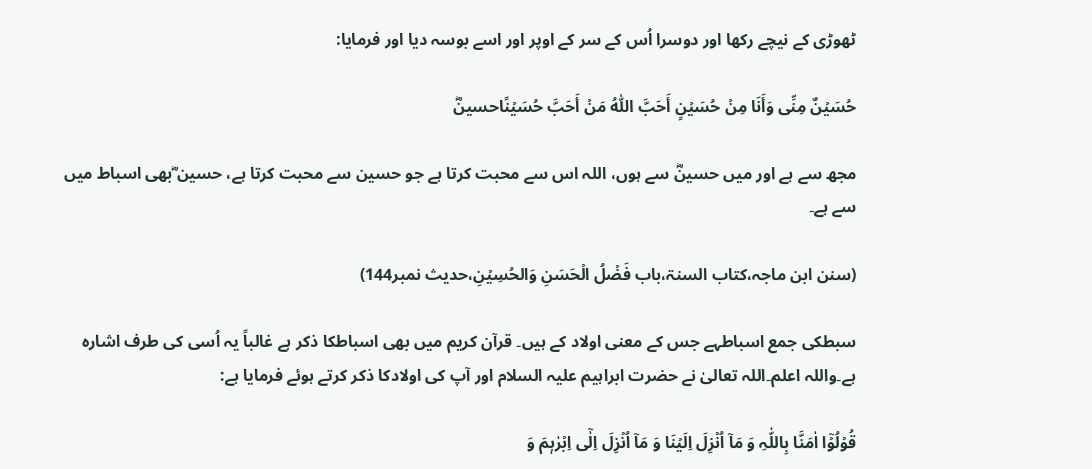ٹھوڑی کے نیچے رکھا اور دوسرا اُس کے سر کے اوپر اور اسے بوسہ دیا اور فرمایا:

حُسَیۡنٌ مِنِّی وَأَنَا مِنۡ حُسَیۡنٍ أَحَبَّ اللّٰہُ مَنۡ أَحَبَّ حُسَیۡنًاحسینؓ

مجھ سے ہے اور میں حسینؓ سے ہوں، اللہ اس سے محبت کرتا ہے جو حسین سے محبت کرتا ہے، حسین ؓبھی اسباط میں سے ہے۔

(سنن ابن ماجہ،کتاب السنۃ،باب فَضۡلُ الۡحَسَنِ وَالحُسِیۡنِ،حدیث نمبر144)

سبطکی جمع اسباطہے جس کے معنی اولاد کے ہیں۔ قرآن کریم میں بھی اسباطکا ذکر ہے غالباً یہ اُسی کی طرف اشارہ ہے۔واللہ اعلم۔اللہ تعالیٰ نے حضرت ابراہیم علیہ السلام اور آپ کی اولادکا ذکر کرتے ہوئے فرمایا ہے:

قُوۡلُوۡۤا اٰمَنَّا بِاللّٰہِ وَ مَاۤ اُنۡزِلَ اِلَیۡنَا وَ مَاۤ اُنۡزِلَ اِلٰۤی اِبۡرٰہٖمَ وَ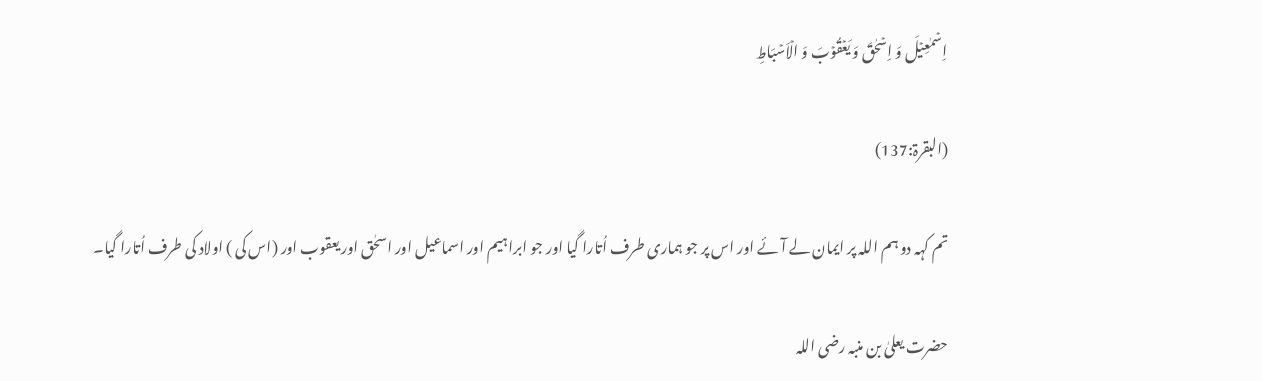اِسۡمٰعِیۡلَ وَ اِسۡحٰقَ وَ یَعۡقُوۡبَ وَ الۡاَسۡبَاطِ

(البقرۃ:137)

تم کہہ دو ہم اللہ پر ایمان لے آئے اور اس پر جو ہماری طرف اُتارا گیا اور جو ابراہیم اور اسماعیل اور اسحٰق اور یعقوب اور (اس کی ) اولاد کی طرف اُتارا گیا۔

حضرت یعلیٰ بن منبہ رضی اللہ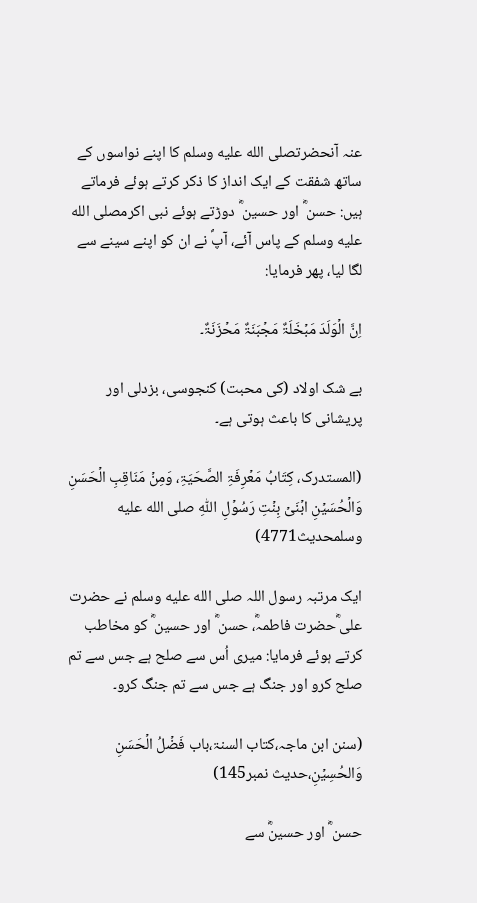عنہ آنحضرتصلى الله عليه وسلم کا اپنے نواسوں کے ساتھ شفقت کے ایک انداز کا ذکر کرتے ہوئے فرماتے ہیں: حسن ؓ اور حسین ؓ دوڑتے ہوئے نبی اکرمصلى الله عليه وسلم کے پاس آئے، آپؐ نے ان کو اپنے سینے سے لگا لیا، پھر فرمایا:

اِنَّ الۡوَلَدَ مَبۡخَلَۃٌ مَجۡبَنَۃٌ مَحۡزَنَۃٌ۔

بے شک اولاد (کی محبت) کنجوسی، بزدلی اور پریشانی کا باعث ہوتی ہے۔

(المستدرک، کِتَابُ مَعۡرِفَۃِ الصَّحَیَۃِ، وَمِنۡ مَنَاقِبِ الۡحَسَنِ وَالۡحُسَیۡنِ ابۡنَیۡ بِنۡتِ رَسُوۡلِ اللّٰہِ صلى الله عليه وسلمحدیث4771)

ایک مرتبہ رسول اللہ صلى الله عليه وسلم نے حضرت علی ؓحضرت فاطمہؓ، حسن ؓ اور حسین ؓ کو مخاطب کرتے ہوئے فرمایا: میری اُس سے صلح ہے جس سے تم صلح کرو اور جنگ ہے جس سے تم جنگ کرو۔

(سنن ابن ماجہ،کتاب السنۃ،باب فَضۡلُ الۡحَسَنِ وَالحُسِیۡنِ،حدیث نمبر145)

حسن ؓ اور حسینؓ سے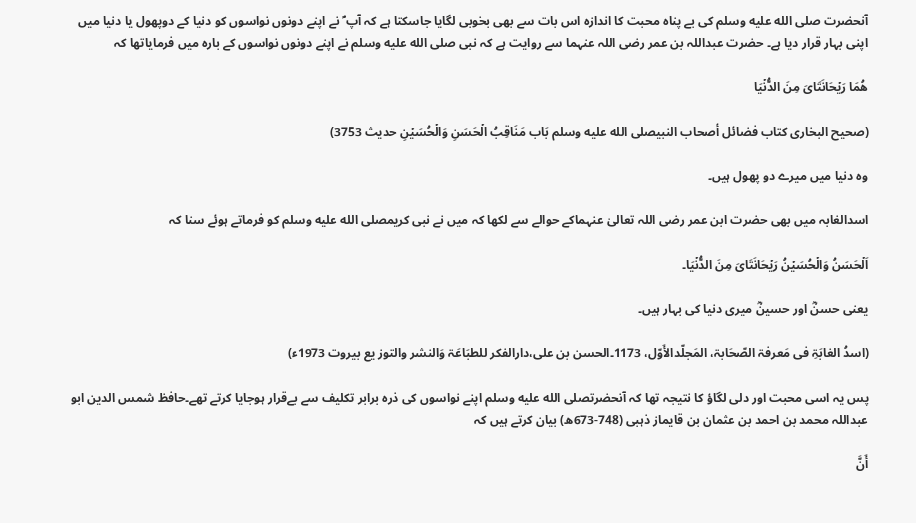آنحضرت صلى الله عليه وسلم کی بے پناہ محبت کا اندازہ اس بات سے بھی بخوبی لگایا جاسکتا ہے کہ آپ ؐ نے اپنے دونوں نواسوں کو دنیا کے دوپھول یا دنیا میں اپنی بہار قرار دیا ہے۔ حضرت عبداللہ بن عمر رضی اللہ عنہما سے روایت ہے کہ نبی صلى الله عليه وسلم نے اپنے دونوں نواسوں کے بارہ میں فرمایاتھا کہ

ھُمَا رَیۡحَانَتَایَ مِنَ الدُّنۡیَا

(صحیح البخاری کتاب فضائل أصحاب النبیصلى الله عليه وسلم بَاب مَنَاقِبُ الۡحَسَنِ وَالۡحُسَیۡنِ حدیث 3753)

وہ دنیا میں میرے دو پھول ہیں۔

اسدالغابہ میں بھی حضرت ابن عمر رضی اللہ تعالیٰ عنہماکے حوالے سے لکھا کہ میں نے نبی کریمصلى الله عليه وسلم کو فرماتے ہوئے سنا کہ

اَلۡحَسَنُ وَالۡحُسَیۡنُ رَیۡحَانَتَایَ مِنَ الدُّنۡیَا۔

یعنی حسنؓ اور حسینؓ میری دنیا کی بہار ہیں۔

(اسدُ الغابَۃِ فی مَعرفۃ الصّحَابۃ، المَجلّدالأَوّل، 1173۔الحسن بن علی،دارالفکر للطبَاعَۃ وَالنشر والتوز یع بیروت 1973ء)

پس یہ اسی محبت اور دلی لگاؤ کا نتیجہ تھا کہ آنحضرتصلى الله عليه وسلم اپنے نواسوں کی ذرہ برابر تکلیف سے بےقرار ہوجایا کرتے تھے۔حافظ شمس الدین ابو عبداللہ محمد بن احمد بن عثمان بن قایماز ذہبی (748-673ھ) بیان کرتے ہیں کہ

أَنَّ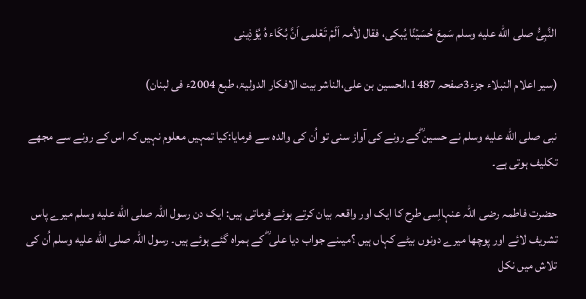النَّبِیُّ صلى الله عليه وسلم سَمِعَ حُسَیۡنًا یُبکی، فقال لأمہ اَلَمۡ تَعۡلمی اَنَّ بُکَاء ہُ یُؤذِینی

(سیر اعلام النبلاء جزء3صفحہ 1487،الحسین بن علی،الناشر بیت الافکار الدولیۃ، طبع 2004ء فی لبنان)

نبی صلى الله عليه وسلم نے حسین ؓکے رونے کی آواز سنی تو اُن کی والدہ سے فرمایا:کیا تمہیں معلوم نہیں کہ اس کے رونے سے مجھے تکلیف ہوتی ہے۔

حضرت فاطمہ رضی اللہ عنہااِسی طرح کا ایک اور واقعہ بیان کرتے ہوئے فرماتی ہیں: ایک دن رسول اللہ صلى الله عليه وسلم میرے پاس تشریف لائے اور پوچھا میرے دونوں بیٹے کہاں ہیں ؟میںنے جواب دیا علی ؓ کے ہمراہ گئے ہوئے ہیں۔ رسول اللہ صلى الله عليه وسلم اُن کی تلاش میں نکل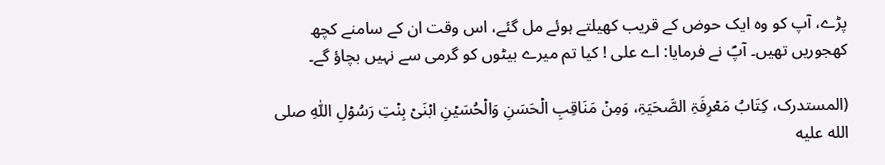پڑے، آپ کو وہ ایک حوض کے قریب کھیلتے ہوئے مل گئے، اس وقت ان کے سامنے کچھ کھجوریں تھیں۔ آپؐ نے فرمایا: اے علی ! کیا تم میرے بیٹوں کو گرمی سے نہیں بچاؤ گے۔

(المستدرک، کِتَابُ مَعۡرِفَۃِ الصَّحَیَۃِ، وَمِنۡ مَنَاقِبِ الۡحَسَنِ وَالۡحُسَیۡنِ ابۡنَیۡ بِنۡتِ رَسُوۡلِ اللّٰہِ صلى الله عليه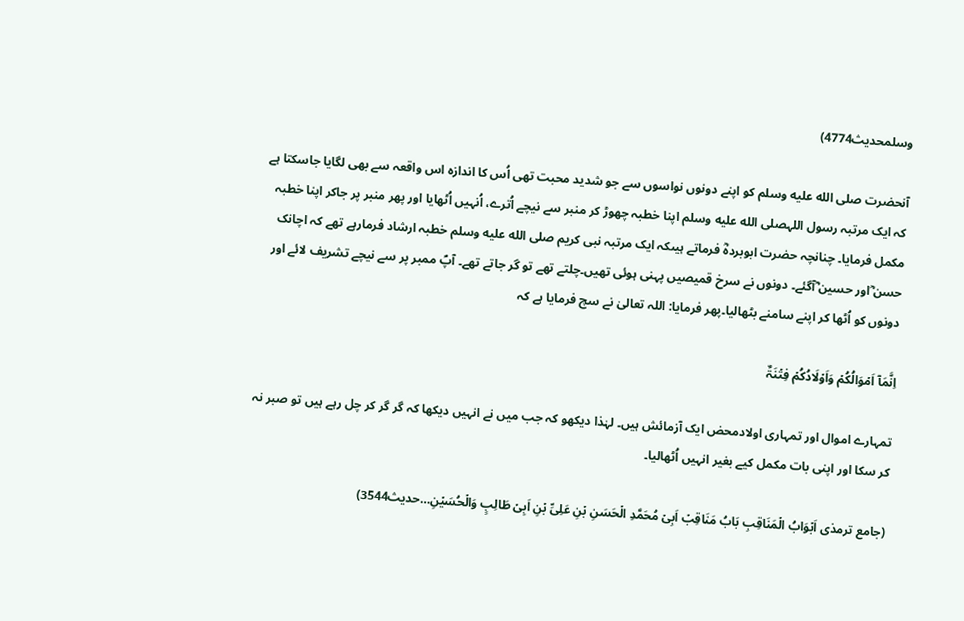وسلمحدیث4774)

آنحضرت صلى الله عليه وسلم کو اپنے دونوں نواسوں سے جو شدید محبت تھی اُس کا اندازہ اس واقعہ سے بھی لگایا جاسکتا ہے کہ ایک مرتبہ رسول اللہصلى الله عليه وسلم اپنا خطبہ چھوڑ کر منبر سے نیچے اُترے، اُنہیں اُٹھایا اور پھر منبر پر جاکر اپنا خطبہ مکمل فرمایا۔ چنانچہ حضرت ابوبردہؓ فرماتے ہیںکہ ایک مرتبہ نبی کریم صلى الله عليه وسلم خطبہ ارشاد فرمارہے تھے کہ اچانک حسن ؓاور حسین ؓآگئے۔ دونوں نے سرخ قمیصیں پہنی ہوئی تھیں۔چلتے تھے تو گر جاتے تھے۔ آپؐ ممبر پر سے نیچے تشریف لائے اور دونوں کو اُٹھا کر اپنے سامنے بٹھالیا۔پھر فرمایا: اللہ تعالیٰ نے سچ فرمایا ہے کہ

اِنَّمَآ اَمۡوَالُکُمۡ وَاَوۡلَادُکُمۡ فِتۡنَۃٌ

تمہارے اموال اور تمہاری اولادمحض ایک آزمائش ہیں۔ لہٰذا دیکھو کہ جب میں نے انہیں دیکھا کہ گر گر کر چل رہے ہیں تو صبر نہ کر سکا اور اپنی بات مکمل کیے بغیر انہیں اُٹھالیا۔

(جامع ترمذی اَبۡوَابُ الۡمَنَاقِبِ بَابُ مَنَاقِبۡ اَبِیۡ مُحَمَّدِ الۡحَسَنِ بۡنِ عَلِیِّ بۡنِ اَبِیۡ طَالِبٍ وَالۡحُسَیۡنِ…حدیث3544)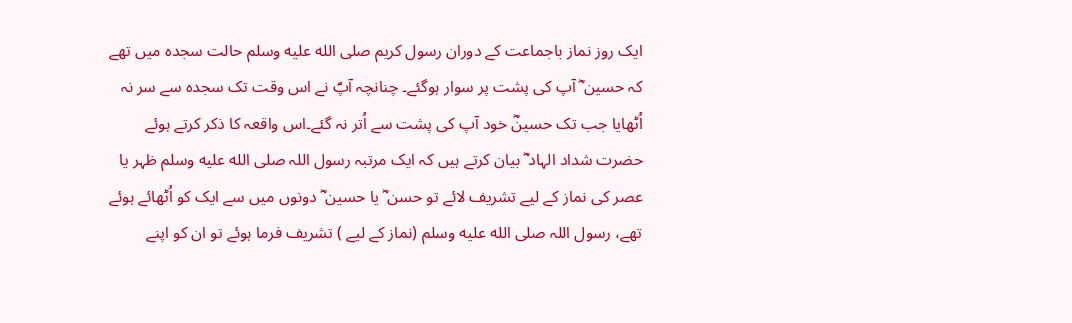ایک روز نماز باجماعت کے دوران رسول کریم صلى الله عليه وسلم حالت سجدہ میں تھے کہ حسین ؓ آپ کی پشت پر سوار ہوگئے۔ چنانچہ آپؐ نے اس وقت تک سجدہ سے سر نہ اُٹھایا جب تک حسینؓ خود آپ کی پشت سے اُتر نہ گئے۔اس واقعہ کا ذکر کرتے ہوئے حضرت شداد الہاد ؓ بیان کرتے ہیں کہ ایک مرتبہ رسول اللہ صلى الله عليه وسلم ظہر یا عصر کی نماز کے لیے تشریف لائے تو حسن ؓ یا حسین ؓ دونوں میں سے ایک کو اُٹھائے ہوئے تھے، رسول اللہ صلى الله عليه وسلم (نماز کے لیے ) تشریف فرما ہوئے تو ان کو اپنے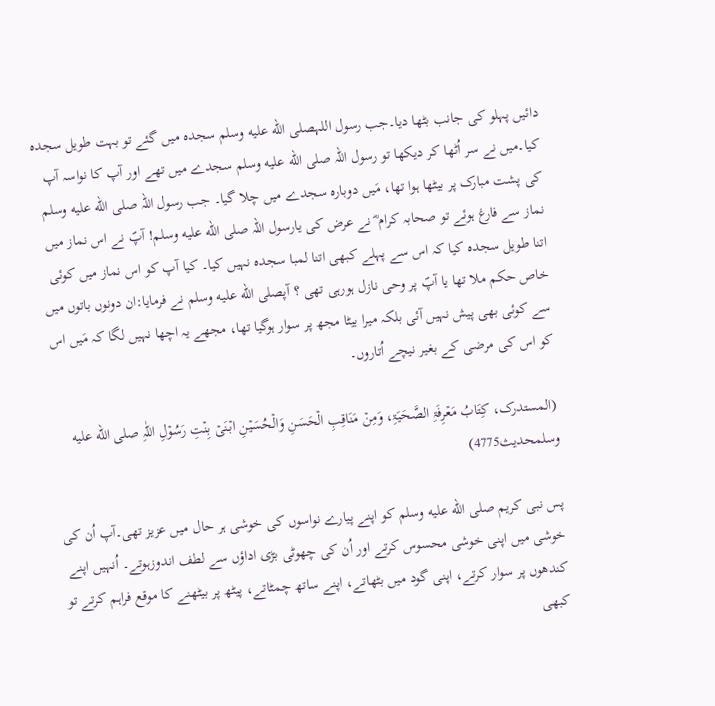دائیں پہلو کی جانب بٹھا دیا۔جب رسول اللہصلى الله عليه وسلم سجدہ میں گئے تو بہت طویل سجدہ کیا۔میں نے سر اُٹھا کر دیکھا تو رسول اللہ صلى الله عليه وسلم سجدے میں تھے اور آپ کا نواسہ آپ کی پشت مبارک پر بیٹھا ہوا تھا، مَیں دوبارہ سجدے میں چلا گیا۔ جب رسول اللہ صلى الله عليه وسلم نماز سے فارغ ہوئے تو صحابہ کرام ؓ نے عرض کی یارسول اللہ صلى الله عليه وسلم! آپؐ نے اس نماز میں اتنا طویل سجدہ کیا کہ اس سے پہلے کبھی اتنا لمبا سجدہ نہیں کیا۔ کیا آپ کو اس نماز میں کوئی خاص حکم ملا تھا یا آپؐ پر وحی نازل ہورہی تھی ؟ آپصلى الله عليه وسلم نے فرمایا:ان دونوں باتوں میں سے کوئی بھی پیش نہیں آئی بلکہ میرا بیٹا مجھ پر سوار ہوگیا تھا، مجھے یہ اچھا نہیں لگا کہ مَیں اس کو اس کی مرضی کے بغیر نیچے اُتاروں۔

(المستدرک، کِتَابُ مَعۡرِفَۃِ الصَّحَیَۃِ، وَمِنۡ مَنَاقِبِ الۡحَسَنِ وَالۡحُسَیۡنِ ابۡنَیۡ بِنۡتِ رَسُوۡلِ اللّٰہِ صلى الله عليه وسلمحدیث4775)

پس نبی کریم صلى الله عليه وسلم کو اپنے پیارے نواسوں کی خوشی ہر حال میں عزیز تھی۔آپ اُن کی خوشی میں اپنی خوشی محسوس کرتے اور اُن کی چھوٹی بڑی اداؤں سے لطف اندوزہوتے۔ اُنہیں اپنے کندھوں پر سوار کرتے، اپنی گود میں بٹھاتے، اپنے ساتھ چمٹاتے، پیٹھ پر بیٹھنے کا موقع فراہم کرتے تو کبھی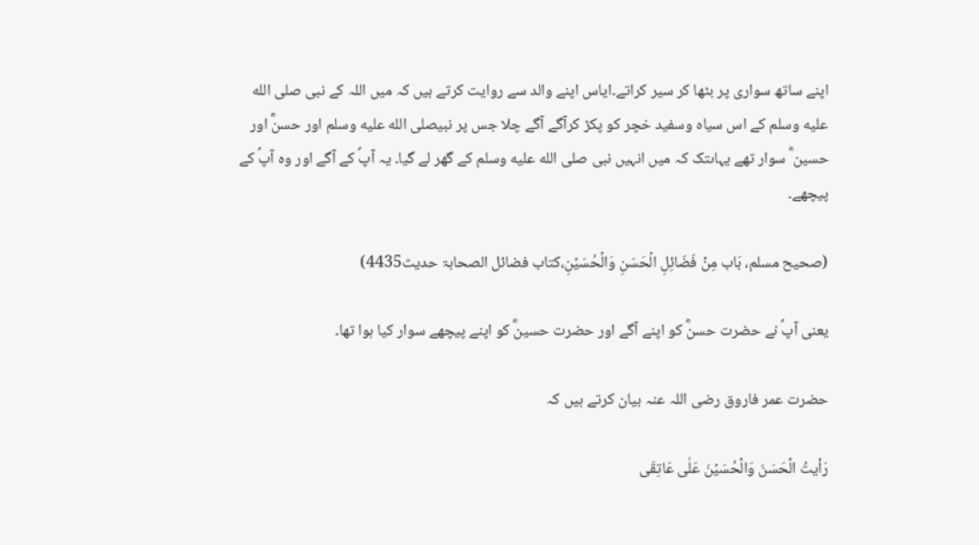اپنے ساتھ سواری پر بٹھا کر سیر کراتے۔ایاس اپنے والد سے روایت کرتے ہیں کہ میں اللہ کے نبی صلى الله عليه وسلم کے اس سیاہ وسفید خچر کو پکڑ کرآگے آگے چلا جس پر نبیصلى الله عليه وسلم اور حسنؓ اور حسین ؓ سوار تھے یہاںتک کہ میں انہیں نبی صلى الله عليه وسلم کے گھر لے گیا۔ یہ آپؐ کے آگے اور وہ آپؐ کے پیچھے۔

(صحیح مسلم، بَاب مِنۡ فَضَائِلِ الۡحَسَنِ وَالۡحُسَیۡنِ،کتاب فضائل الصحابۃ حدیث4435)

یعنی آپؐ نے حضرت حسنؓ کو اپنے آگے اور حضرت حسینؓ کو اپنے پیچھے سوار کیا ہوا تھا۔

حضرت عمر فاروق رضی اللہ عنہ بیان کرتے ہیں کہ

رَأیتُ الۡحَسَنَ وَالۡحُسَیۡنَ عَلٰی عَاتِقَی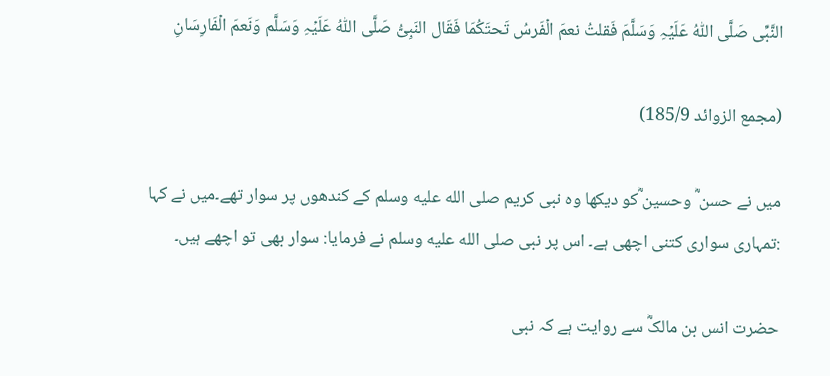النَّبِّی صَلَّی اللّٰہُ عَلَیۡہِ وَسَلَّمَ فَقلتُ نعمَ الۡفَرسُ تَحتَکُمَا فَقَال النَبِیُّ صَلَّی اللّٰہُ عَلَیۡہِ وَسَلَّم وَنَعمَ الۡفَارِسَانِ

(مجمع الزوائد 185/9)

میں نے حسن ؓ وحسین ؓکو دیکھا وہ نبی کریم صلى الله عليه وسلم کے کندھوں پر سوار تھے۔میں نے کہا :تمہاری سواری کتنی اچھی ہے۔ اس پر نبی صلى الله عليه وسلم نے فرمایا: سوار بھی تو اچھے ہیں۔

حضرت انس بن مالکؓ سے روایت ہے کہ نبی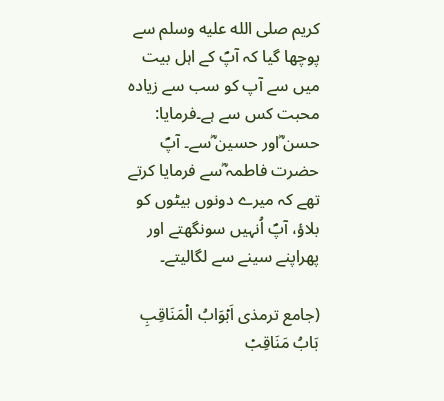کریم صلى الله عليه وسلم سے پوچھا گیا کہ آپؐ کے اہل بیت میں سے آپ کو سب سے زیادہ محبت کس سے ہے۔فرمایا: حسن ؓاور حسین ؓسے۔ آپؐ حضرت فاطمہ ؓسے فرمایا کرتے تھے کہ میرے دونوں بیٹوں کو بلاؤ، آپؐ اُنہیں سونگھتے اور پھراپنے سینے سے لگالیتے۔

(جامع ترمذی اَبۡوَابُ الۡمَنَاقِبِ بَابُ مَنَاقِبۡ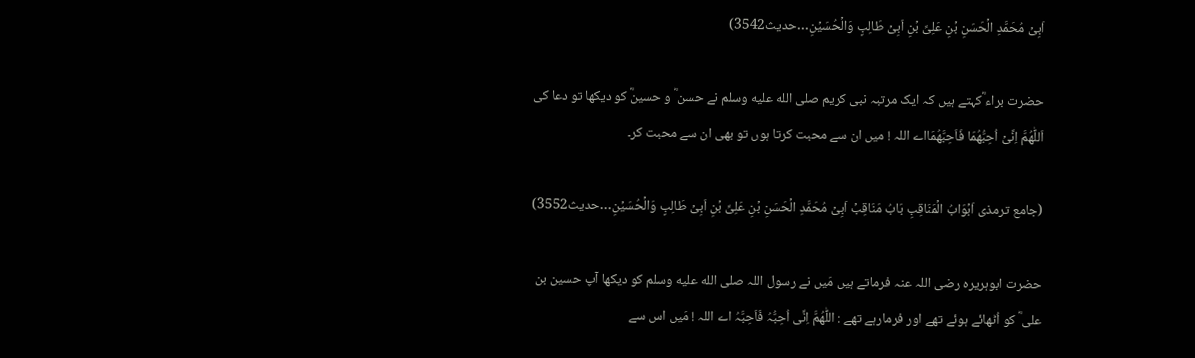اَبِیۡ مُحَمَّدِ الۡحَسَنِ بۡنِ عَلِیِّ بۡنِ اَبِیۡ طَالِبٍ وَالۡحُسَیۡنِ…حدیث3542)

حضرت براء ؓکہتے ہیں کہ ایک مرتبہ نبی کریم صلى الله عليه وسلم نے حسن ؓ و حسینؓ کو دیکھا تو دعا کی اَللّٰھُمَّ اِنِّیۡ اُحِبُّھُمَا فَاَحِبَّھُمَااے اللہ ! میں ان سے محبت کرتا ہوں تو بھی ان سے محبت کر۔

(جامع ترمذی اَبۡوَابُ الۡمَنَاقِبِ بَابُ مَنَاقِبۡ اَبِیۡ مُحَمَّدِ الۡحَسَنِ بۡنِ عَلِیِّ بۡنِ اَبِیۡ طَالِبٍ وَالۡحُسَیۡنِ…حدیث3552)

حضرت ابوہریرہ رضی اللہ عنہ فرماتے ہیں مَیں نے رسول اللہ صلى الله عليه وسلم کو دیکھا آپ حسین بن علی ؓ کو اُٹھائے ہوئے تھے اور فرمارہے تھے : اللّٰھُمَّ اِنِّی اُحِبُّہُ فَاَحِبَّہُ اے اللہ ! مَیں اس سے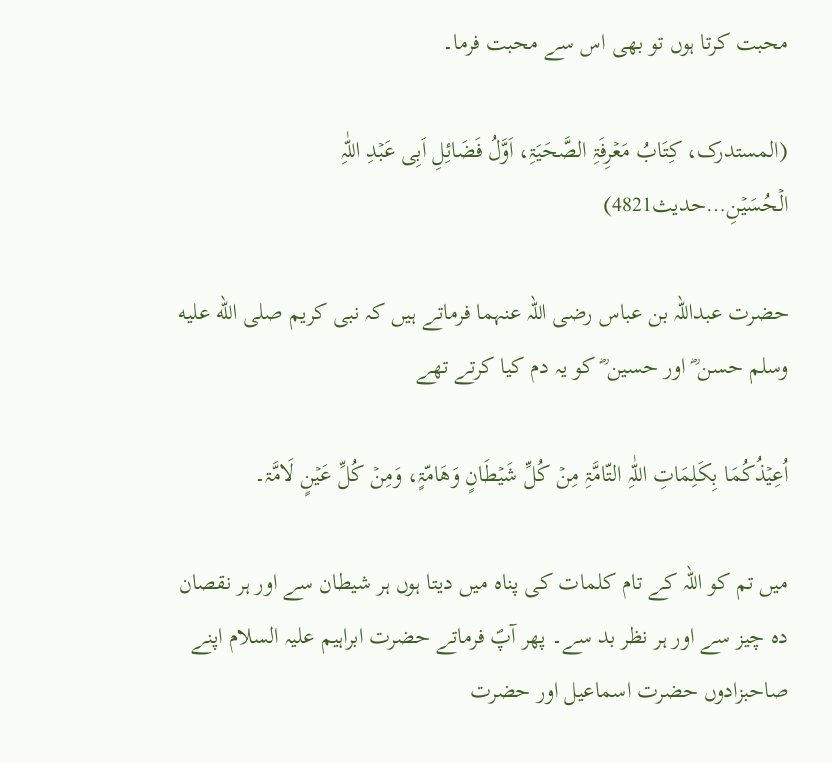محبت کرتا ہوں تو بھی اس سے محبت فرما۔

(المستدرک، کِتَابُ مَعۡرِفَۃِ الصَّحَیَۃِ، اَوَّلُ فَضَائِلِ اَبِی عَبۡدِ اللّٰہِ الۡحُسَیۡنِ…حدیث4821)

حضرت عبداللہ بن عباس رضی اللہ عنہما فرماتے ہیں کہ نبی کریم صلى الله عليه وسلم حسن ؓ اور حسین ؓ کو یہ دم کیا کرتے تھے

اُعِیۡذُکُمَا بِکَلِمَاتِ اللّٰہِ التّامَّۃِ مِنۡ کُلِّ شَیۡطَانٍ وَھَامّۃٍ، وَمِنۡ کُلِّ عَیۡنٍ لَامَّۃ۔

میں تم کو اللہ کے تام کلمات کی پناہ میں دیتا ہوں ہر شیطان سے اور ہر نقصان دہ چیز سے اور ہر نظر بد سے۔ پھر آپؐ فرماتے حضرت ابراہیم علیہ السلام اپنے صاحبزادوں حضرت اسماعیل اور حضرت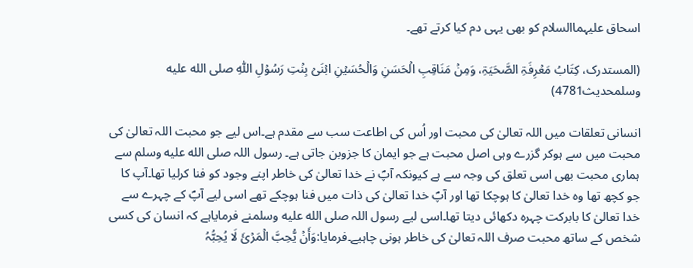اسحاق علیہماالسلام کو بھی یہی دم کیا کرتے تھے۔

(المستدرک، کِتَابُ مَعۡرِفَۃِ الصَّحَیَۃِ، وَمِنۡ مَنَاقِبِ الۡحَسَنِ وَالۡحُسَیۡنِ ابۡنَیۡ بِنۡتِ رَسُوۡلِ اللّٰہِ صلى الله عليه وسلمحدیث4781)

انسانی تعلقات میں اللہ تعالیٰ کی محبت اور اُس کی اطاعت سب سے مقدم ہے۔اس لیے جو محبت اللہ تعالیٰ کی محبت میں سے ہوکر گزرے وہی اصل محبت ہے جو ایمان کا جزوبن جاتی ہے۔ رسول اللہ صلى الله عليه وسلم سے ہماری محبت بھی اسی تعلق کی وجہ سے ہے کیونکہ آپؐ نے خدا تعالیٰ کی خاطر اپنے وجود کو فنا کرلیا تھا۔آپ کا جو کچھ تھا وہ خدا تعالیٰ کا ہوچکا تھا اور آپؐ خدا تعالیٰ کی ذات میں فنا ہوچکے تھے اسی لیے آپؐ کے چہرے سے خدا تعالیٰ کا بابرکت چہرہ دکھائی دیتا تھا۔اسی لیے رسول اللہ صلى الله عليه وسلمنے فرمایاہے کہ انسان کی کسی شخص کے ساتھ محبت صرف اللہ تعالیٰ کی خاطر ہونی چاہیے۔فرمایا:وَأَنۡ یُّحِبَّ الۡمَرۡئَ لَا یُحِبُّہُ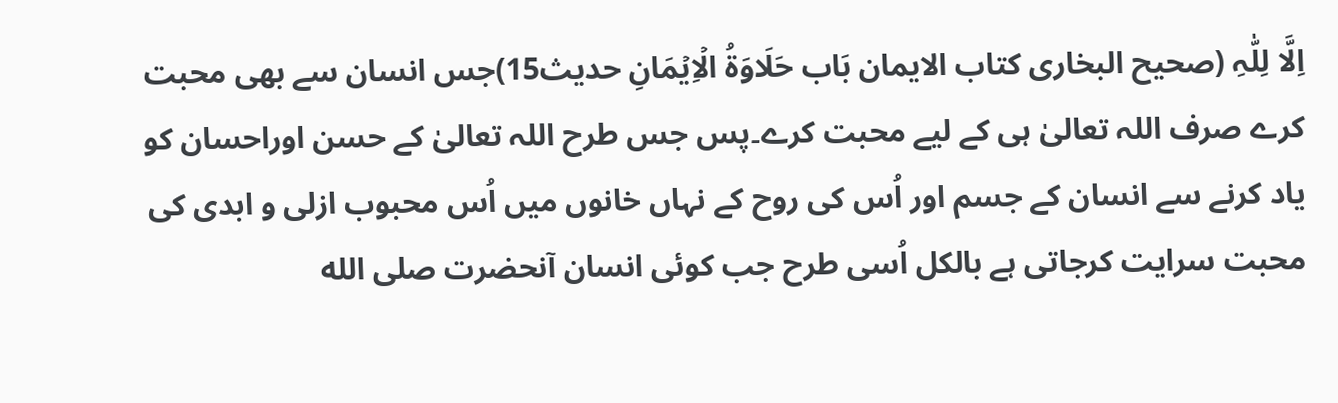اِلَّا لِلّٰہِ (صحیح البخاری کتاب الایمان بَاب حَلَاوَۃُ الۡاِیۡمَانِ حدیث15)جس انسان سے بھی محبت کرے صرف اللہ تعالیٰ ہی کے لیے محبت کرے۔پس جس طرح اللہ تعالیٰ کے حسن اوراحسان کو یاد کرنے سے انسان کے جسم اور اُس کی روح کے نہاں خانوں میں اُس محبوب ازلی و ابدی کی محبت سرایت کرجاتی ہے بالکل اُسی طرح جب کوئی انسان آنحضرت صلى الله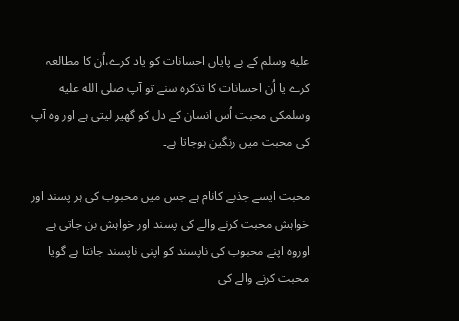عليه وسلم کے بے پایاں احسانات کو یاد کرے،اُن کا مطالعہ کرے یا اُن احسانات کا تذکرہ سنے تو آپ صلى الله عليه وسلمکی محبت اُس انسان کے دل کو گھیر لیتی ہے اور وہ آپ کی محبت میں رنگین ہوجاتا ہے۔

محبت ایسے جذبے کانام ہے جس میں محبوب کی ہر پسند اور خواہش محبت کرنے والے کی پسند اور خواہش بن جاتی ہے اوروہ اپنے محبوب کی ناپسند کو اپنی ناپسند جانتا ہے گویا محبت کرنے والے کی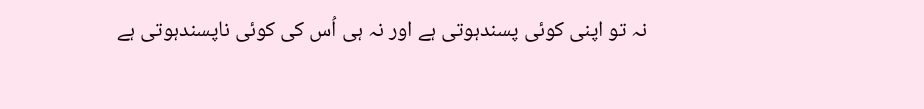نہ تو اپنی کوئی پسندہوتی ہے اور نہ ہی اُس کی کوئی ناپسندہوتی ہے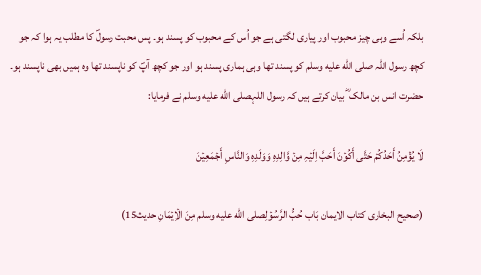بلکہ اُسے وہی چیز محبوب اور پیاری لگتی ہے جو اُس کے محبوب کو پسند ہو۔ پس محبت رسولؐ کا مطلب یہ ہوا کہ جو کچھ رسول اللہ صلى الله عليه وسلم کو پسند تھا وہی ہماری پسند ہو اور جو کچھ آپؐ کو ناپسند تھا وہ ہمیں بھی ناپسند ہو۔ حضرت انس بن مالک ؓ بیان کرتے ہیں کہ رسول اللہصلى الله عليه وسلم نے فرمایا:

لَا یُؤۡمِنُ أَحَدُکُمۡ حَتَّی أَکُوۡنَ أَحَبَّ اِلَیۡہِ مِنۡ وَّالِدِہِ وَوَلَدِہِ وَالنَّاسِ أَجۡمَعِیۡنَ

(صحیح البخاری کتاب الایمان بَاب حُبُّ الرَّسُوۡلِصلى الله عليه وسلم مِنَ الۡاِیۡمَانِ حدیث15)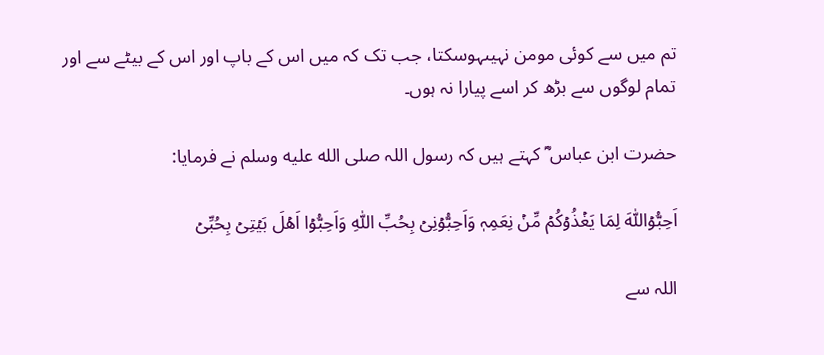تم میں سے کوئی مومن نہیںہوسکتا، جب تک کہ میں اس کے باپ اور اس کے بیٹے سے اور تمام لوگوں سے بڑھ کر اسے پیارا نہ ہوں۔

حضرت ابن عباس ؓ کہتے ہیں کہ رسول اللہ صلى الله عليه وسلم نے فرمایا:

اَحِبُّوۡاللّٰہَ لِمَا یَغۡذُوۡکُمۡ مِّنۡ نِعَمِہٖ وَاَحِبُّوۡنِیۡ بِحُبِّ اللّٰہِ وَاَحِبُّوۡا اَھۡلَ بَیۡتِیۡ بِحُبِّیۡ

اللہ سے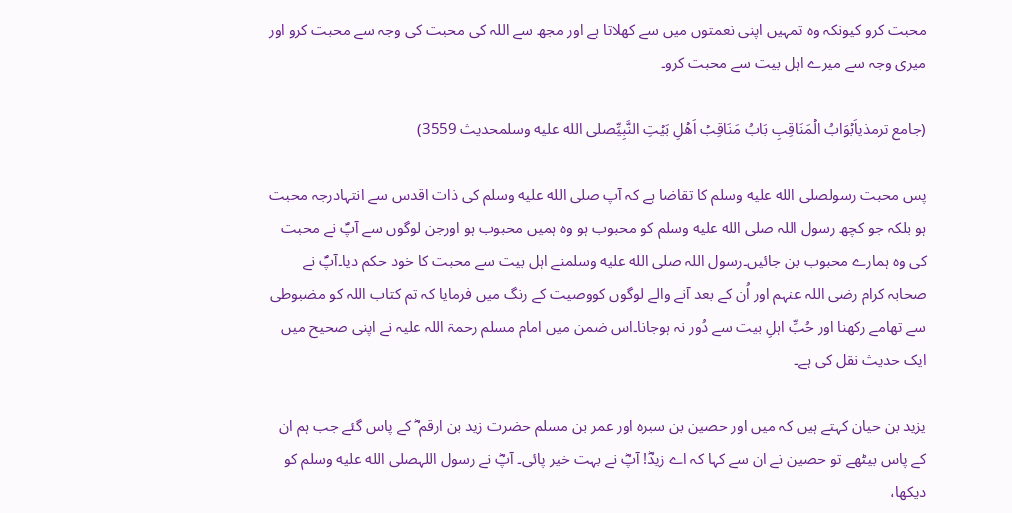محبت کرو کیونکہ وہ تمہیں اپنی نعمتوں میں سے کھلاتا ہے اور مجھ سے اللہ کی محبت کی وجہ سے محبت کرو اور میری وجہ سے میرے اہل بیت سے محبت کرو۔

(جامع ترمذیاَبۡوَابُ الۡمَنَاقِبِ بَابُ مَنَاقِبۡ اَھۡلِ بَیۡتِ النَّبِیِّصلى الله عليه وسلمحدیث 3559)

پس محبت رسولصلى الله عليه وسلم کا تقاضا ہے کہ آپ صلى الله عليه وسلم کی ذات اقدس سے انتہادرجہ محبت ہو بلکہ جو کچھ رسول اللہ صلى الله عليه وسلم کو محبوب ہو وہ ہمیں محبوب ہو اورجن لوگوں سے آپؐ نے محبت کی وہ ہمارے محبوب بن جائیں۔رسول اللہ صلى الله عليه وسلمنے اہل بیت سے محبت کا خود حکم دیا۔آپؐ نے صحابہ کرام رضی اللہ عنہم اور اُن کے بعد آنے والے لوگوں کووصیت کے رنگ میں فرمایا کہ تم کتاب اللہ کو مضبوطی سے تھامے رکھنا اور حُبِّ اہلِ بیت سے دُور نہ ہوجانا۔اس ضمن میں امام مسلم رحمۃ اللہ علیہ نے اپنی صحیح میں ایک حدیث نقل کی ہے۔

یزید بن حیان کہتے ہیں کہ میں اور حصین بن سبرہ اور عمر بن مسلم حضرت زید بن ارقم ؓ کے پاس گئے جب ہم ان کے پاس بیٹھے تو حصین نے ان سے کہا کہ اے زیدؓ! آپؓ نے بہت خیر پائی۔ آپؓ نے رسول اللہصلى الله عليه وسلم کو دیکھا،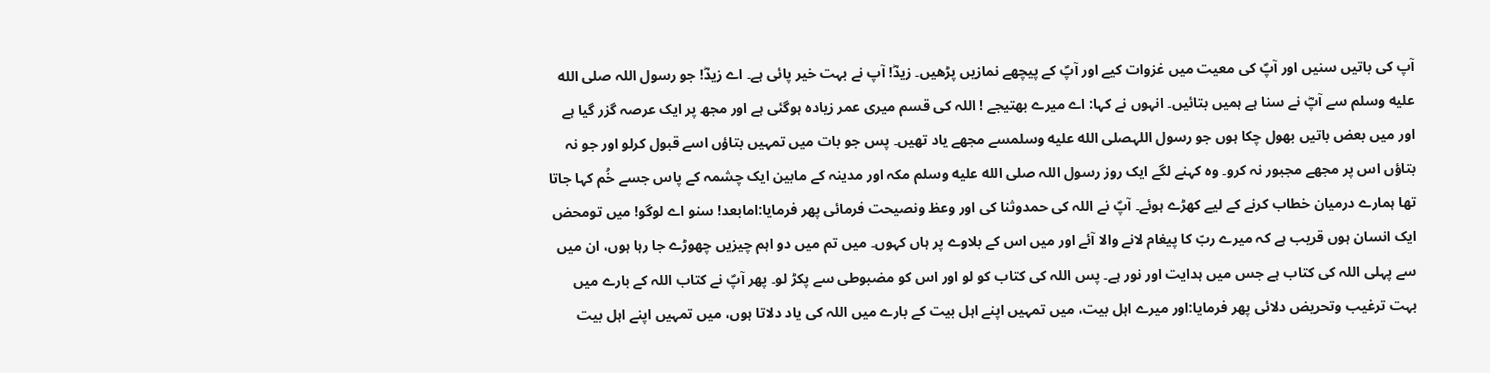آپ کی باتیں سنیں اور آپؐ کی معیت میں غزوات کیے اور آپؐ کے پیچھے نمازیں پڑھیں۔ زیدؓ! آپ نے بہت خیر پائی ہے۔ اے زیدؓ! جو رسول اللہ صلى الله عليه وسلم سے آپؓ نے سنا ہے ہمیں بتائیں۔ انہوں نے کہا: اے میرے بھتیجے ! اللہ کی قسم میری عمر زیادہ ہوگئی ہے اور مجھ پر ایک عرصہ گزر گیا ہے اور میں بعض باتیں بھول چکا ہوں جو رسول اللہصلى الله عليه وسلمسے مجھے یاد تھیں۔ پس جو بات میں تمہیں بتاؤں اسے قبول کرلو اور جو نہ بتاؤں اس پر مجھے مجبور نہ کرو۔ وہ کہنے لگے ایک روز رسول اللہ صلى الله عليه وسلم مکہ اور مدینہ کے مابین ایک چشمہ کے پاس جسے خُم کہا جاتا تھا ہمارے درمیان خطاب کرنے کے لیے کھڑے ہوئے۔ آپؐ نے اللہ کی حمدوثنا کی اور وعظ ونصیحت فرمائی پھر فرمایا:امابعد! سنو اے لوگو! میں تومحض ایک انسان ہوں قریب ہے کہ میرے ربّ کا پیغام لانے والا آئے اور میں اس کے بلاوے پر ہاں کہوں۔ میں تم میں دو اہم چیزیں چھوڑے جا رہا ہوں، ان میں سے پہلی اللہ کی کتاب ہے جس میں ہدایت اور نور ہے۔ پس اللہ کی کتاب کو لو اور اس کو مضبوطی سے پکڑ لو۔ پھر آپؐ نے کتاب اللہ کے بارے میں بہت ترغیب وتحریض دلائی پھر فرمایا:اور میرے اہل بیت، میں تمہیں اپنے اہل بیت کے بارے میں اللہ کی یاد دلاتا ہوں، میں تمہیں اپنے اہل بیت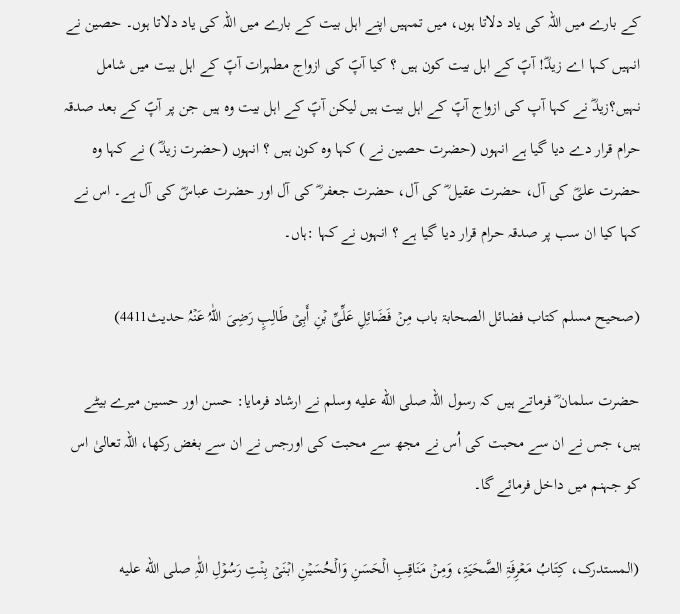کے بارے میں اللہ کی یاد دلاتا ہوں، میں تمہیں اپنے اہل بیت کے بارے میں اللہ کی یاد دلاتا ہوں۔ حصین نے انہیں کہا اے زیدؓ! آپؐ کے اہل بیت کون ہیں ؟ کیا آپؐ کی ازواج مطہرات آپؐ کے اہل بیت میں شامل نہیں؟زیدؓ نے کہا آپ کی ازواج آپؐ کے اہل بیت ہیں لیکن آپؐ کے اہل بیت وہ ہیں جن پر آپؐ کے بعد صدقہ حرام قرار دے دیا گیا ہے انہوں (حضرت حصین نے ) کہا وہ کون ہیں ؟ انہوں (حضرت زیدؓ ) نے کہا وہ حضرت علیؓ کی آل، حضرت عقیل ؓ کی آل، حضرت جعفر ؓ کی آل اور حضرت عباسؓ کی آل ہے۔ اس نے کہا کیا ان سب پر صدقہ حرام قرار دیا گیا ہے ؟ انہوں نے کہا :ہاں۔

(صحیح مسلم کتاب فضائل الصحابۃ باب مِنۡ فَضَائِلِ عَلِّیِّ بۡنِ أَبِیۡ طَالِبٍ رَضِیَ اللّٰہُ عَنۡہُ حدیث4411)

حضرت سلمان ؓ فرماتے ہیں کہ رسول اللہ صلى الله عليه وسلم نے ارشاد فرمایا: حسن اور حسین میرے بیٹے ہیں، جس نے ان سے محبت کی اُس نے مجھ سے محبت کی اورجس نے ان سے بغض رکھا، اللہ تعالیٰ اس کو جہنم میں داخل فرمائے گا۔

(المستدرک، کِتَابُ مَعۡرِفَۃِ الصَّحَیَۃِ، وَمِنۡ مَنَاقِبِ الۡحَسَنِ وَالۡحُسَیۡنِ ابۡنَیۡ بِنۡتِ رَسُوۡلِ اللّٰہِ صلى الله عليه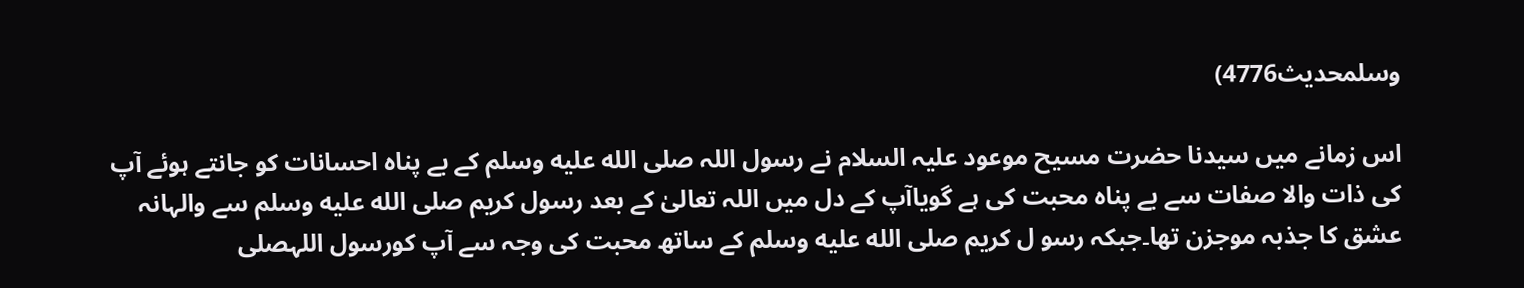وسلمحدیث4776)

اس زمانے میں سیدنا حضرت مسیح موعود علیہ السلام نے رسول اللہ صلى الله عليه وسلم کے بے پناہ احسانات کو جانتے ہوئے آپ کی ذات والا صفات سے بے پناہ محبت کی ہے گویاآپ کے دل میں اللہ تعالیٰ کے بعد رسول کریم صلى الله عليه وسلم سے والہانہ عشق کا جذبہ موجزن تھا۔جبکہ رسو ل کریم صلى الله عليه وسلم کے ساتھ محبت کی وجہ سے آپ کورسول اللہصلى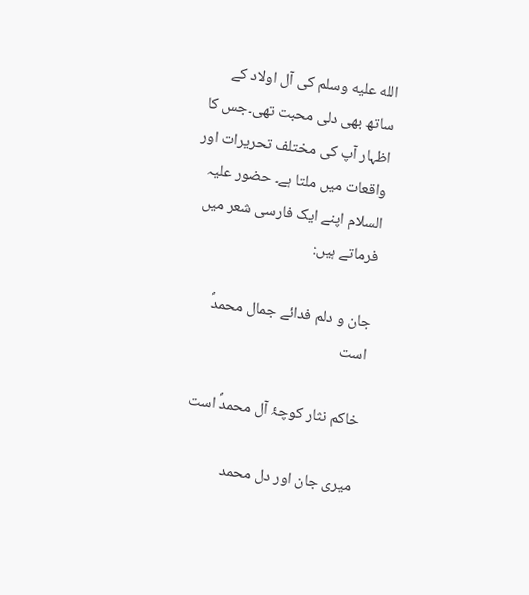الله عليه وسلم کی آل اولاد کے ساتھ بھی دلی محبت تھی۔جس کا اظہار آپ کی مختلف تحریرات اور واقعات میں ملتا ہے۔ حضور علیہ السلام اپنے ایک فارسی شعر میں فرماتے ہیں:

جان و دلم فدائے جمال محمدؐ است

خاکم نثار کوچۂ آل محمدؐ است

میری جان اور دل محمد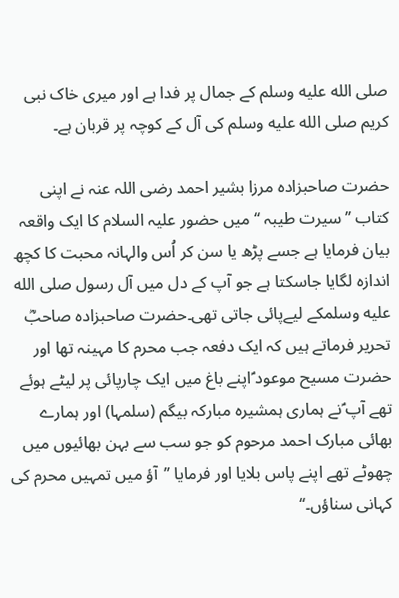صلى الله عليه وسلم کے جمال پر فدا ہے اور میری خاک نبی کریم صلى الله عليه وسلم کی آل کے کوچہ پر قربان ہے۔

حضرت صاحبزادہ مرزا بشیر احمد رضی اللہ عنہ نے اپنی کتاب ’’سیرت طیبہ ‘‘میں حضور علیہ السلام کا ایک واقعہ بیان فرمایا ہے جسے پڑھ یا سن کر اُس والہانہ محبت کا کچھ اندازہ لگایا جاسکتا ہے جو آپ کے دل میں آل رسول صلى الله عليه وسلمکے لیےپائی جاتی تھی۔حضرت صاحبزادہ صاحبؓ تحریر فرماتے ہیں کہ ایک دفعہ جب محرم کا مہینہ تھا اور حضرت مسیح موعود ؑاپنے باغ میں ایک چارپائی پر لیٹے ہوئے تھے آپ ؑنے ہماری ہمشیرہ مبارکہ بیگم (سلمہا) اور ہمارے بھائی مبارک احمد مرحوم کو جو سب سے بہن بھائیوں میں چھوٹے تھے اپنے پاس بلایا اور فرمایا ’’آؤ میں تمہیں محرم کی کہانی سناؤں۔‘‘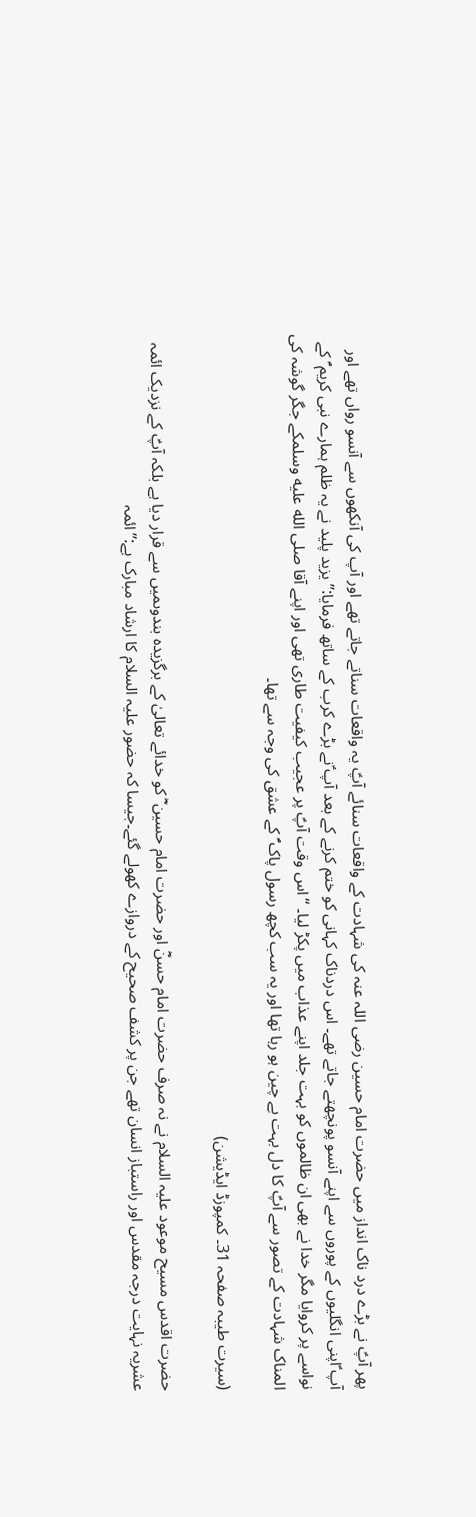پھر آپؑ نے بڑے درد ناک انداز میں حضرت امام حسین رضی اللہ عنہ کی شہادت کے واقعات سنائے آپؑ یہ واقعات سناتے جاتے تھے اور آپ کی آنکھوں سے آنسو رواں تھے اور آپ ؑاپنی انگلیوں کے پوروں سے اپنے آنسو پونچھتے جاتے تھے۔ اس دردناک کہانی کو ختم کرنے کے بعد آپ ؑنے بڑے کرب کے ساتھ فرمایا:’’یزید پلید نے یہ ظلم ہمارے نبی کریم ؐ کے نواسے پر کروایا مگر خدا نے بھی ان ظالموں کو بہت جلد اپنے عذاب میں پکڑ لیا۔ ‘‘اس وقت آپؑ پر عجیب کیفیت طاری تھی اور اپنے آقا صلى الله عليه وسلمکے جگر گوشہ کی المناک شہادت کے تصور سے آپؑ کا دل بہت بے چین ہو رہا تھا اور یہ سب کچھ رسول پاک ؐ کے عشق کی وجہ سے تھا۔

(سیرت طیبہ صفحہ 31۔ کمپوزڈ ایڈیشن)

حضرت اقدس مسیح موعود علیہ السلام نے نہ صرف حضرت امام حسنؓ اور حضرت امام حسین ؓ کو خدائے تعالیٰ کے برگزیدہ بندوںمیں سے قرار دیا ہے بلکہ آپؑ کے نزدیک ائمہ عشریہ نہایت درجہ مقدس اور راستباز انسان تھے جن پر کشف صحیح کے دروازے کھولے گئے۔جیسا کہ حضور علیہ السلام کا ارشاد مبارک ہے:’’ائمہ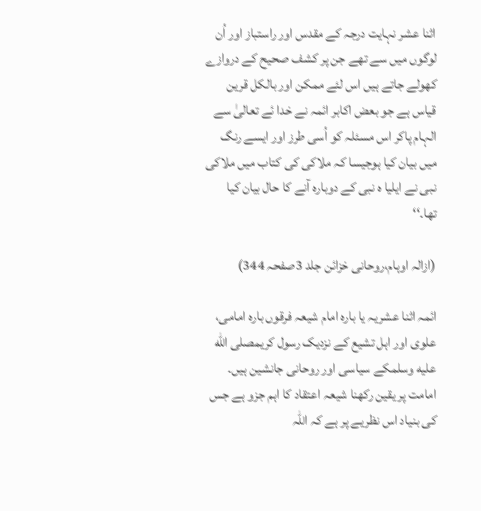اثنا عشر نہایت درجہ کے مقدس اور راستباز اور اُن لوگوں میں سے تھے جن پر کشف صحیح کے دروازے کھولے جاتے ہیں اس لئے ممکن اور بالکل قرین قیاس ہے جو بعض اکابر ائمہ نے خدا ئے تعالیٰ سے الہام پاکر اس مسئلہ کو اُسی طرز اور ایسے رنگ میں بیان کیا ہوجیسا کہ ملاکی کی کتاب میں ملاکی نبی نے ایلیا ہ نبی کے دوبارہ آنے کا حال بیان کیا تھا۔‘‘

(ازالہ اوہام،روحانی خزائن جلد 3صفحہ 344)

ائمہ اثنا عشریہ یا بارہ امام شیعہ فرقوں بارہ امامی، علوی اور اہل تشیع کے نزدیک رسول کریمصلى الله عليه وسلمکے سیاسی اور روحانی جانشین ہیں۔ امامت پر یقین رکھنا شیعہ اعتقاد کا اہم جزو ہے جس کی بنیاد اس نظریے پر ہے کہ اللہ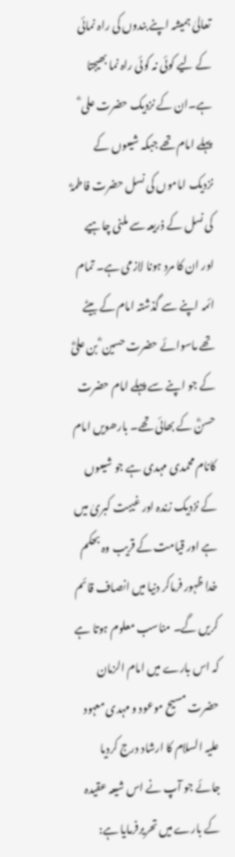تعالیٰ ہمیشہ اپنے بندوں کی راہ نمائی کے لیے کوئی نہ کوئی راہ نما بھیجتا ہے۔ان کے نزدیک حضرت علی ؓ پہلے امام تھے جبکہ شیعوں کے نزدیک اماموں کی نسل حضرت فاطمہؓ کی نسل کے ذریعہ سے ملنی چاہیے اور ان کا مرد ہونا لازمی ہے۔ تمام ائمہ اپنے سے گذشتہ امام کے بیٹے تھے ماسوائے حضرت حسین ؓ بن علیؓ کے جو اپنے سے پہلے امام حضرت حسنؓ کے بھائی تھے۔ بارھویں امام کانام محمدی مہدی ہے جو شیعوں کے نزدیک زندہ اور غیبت کبریٰ میں ہے اور قیامت کے قریب وہ بحکم خدا ظہور فرماکر دنیا میں انصاف قائم کریں گے۔ مناسب معلوم ہوتا ہے کہ اس بارے میں امام الزمان حضرت مسیح موعود و مہدی معہود علیہ السلام کا ارشاد درج کردیا جائے جو آپ نے اس شیعہ عقیدہ کے بارے میں تحریرفرمایا ہے: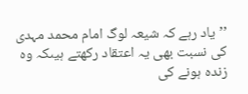’’یاد رہے کہ شیعہ لوگ امام محمد مہدی کی نسبت بھی یہ اعتقاد رکھتے ہیںکہ وہ زندہ ہونے کی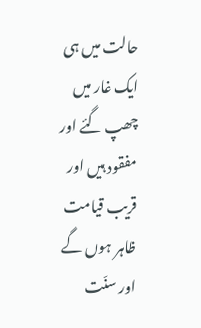حالت میں ہی ایک غار میں چھپ گئے اور مفقود ہیں اور قریب قیامت ظاہر ہوں گے اور سنّت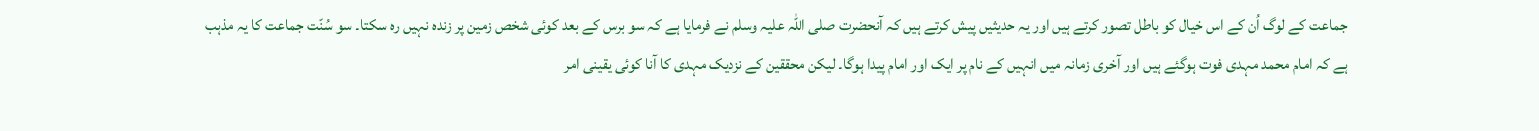جماعت کے لوگ اُن کے اس خیال کو باطل تصور کرتے ہیں اور یہ حدیثیں پیش کرتے ہیں کہ آنحضرت صلی اللہ علیہ وسلم نے فرمایا ہے کہ سو برس کے بعد کوئی شخص زمین پر زندہ نہیں رہ سکتا۔ سو سُنّت جماعت کا یہ مذہب ہے کہ امام محمد مہدی فوت ہوگئے ہیں اور آخری زمانہ میں انہیں کے نام پر ایک اور امام پیدا ہوگا۔ لیکن محققین کے نزدیک مہدی کا آنا کوئی یقینی امر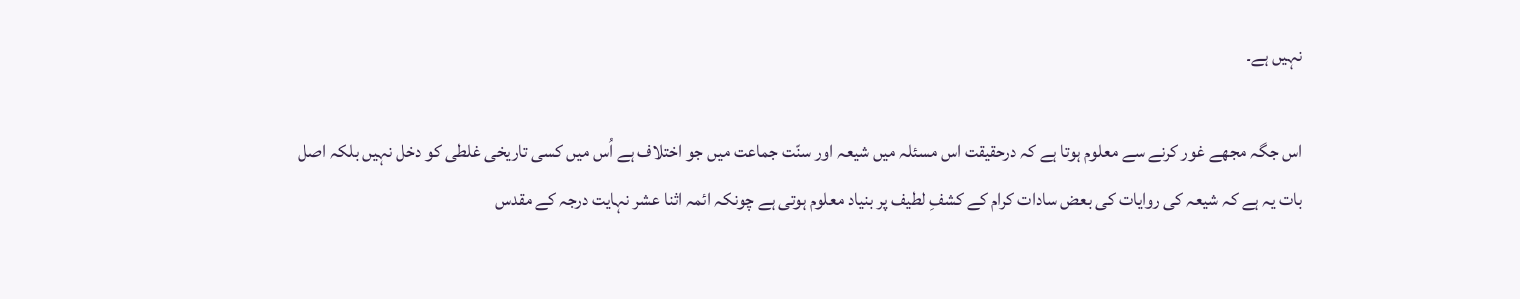نہیں ہے۔

اس جگہ مجھے غور کرنے سے معلوم ہوتا ہے کہ درحقیقت اس مسئلہ میں شیعہ اور سنّت جماعت میں جو اختلاف ہے اُس میں کسی تاریخی غلطی کو دخل نہیں بلکہ اصل بات یہ ہے کہ شیعہ کی روایات کی بعض سادات کرام کے کشفِ لطیف پر بنیاد معلوم ہوتی ہے چونکہ ائمہ اثنا عشر نہایت درجہ کے مقدس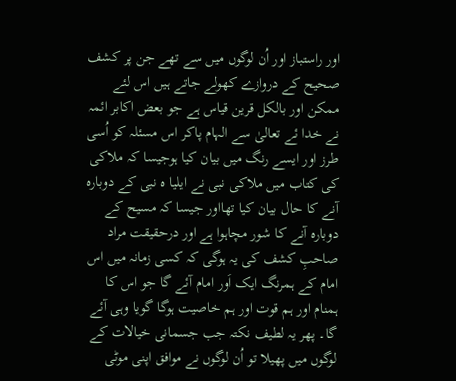اور راستباز اور اُن لوگوں میں سے تھے جن پر کشف صحیح کے دروازے کھولے جاتے ہیں اس لئے ممکن اور بالکل قرین قیاس ہے جو بعض اکابر ائمہ نے خدا ئے تعالیٰ سے الہام پاکر اس مسئلہ کو اُسی طرز اور ایسے رنگ میں بیان کیا ہوجیسا کہ ملاکی کی کتاب میں ملاکی نبی نے ایلیا ہ نبی کے دوبارہ آنے کا حال بیان کیا تھااور جیسا کہ مسیح کے دوبارہ آنے کا شور مچاہوا ہے اور درحقیقت مراد صاحبِ کشف کی یہ ہوگی کہ کسی زمانہ میں اس امام کے ہمرنگ ایک اَور امام آئے گا جو اس کا ہمنام اور ہم قوت اور ہم خاصیت ہوگا گویا وہی آئے گا۔ پھر یہ لطیف نکتہ جب جسمانی خیالات کے لوگوں میں پھیلا تو اُن لوگوں نے موافق اپنی موٹی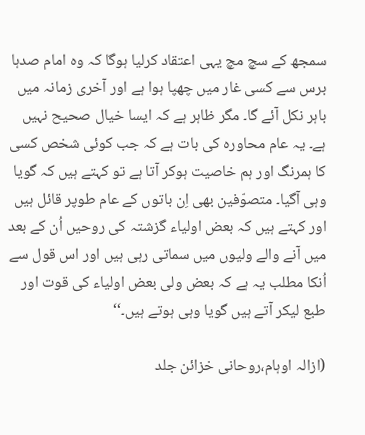سمجھ کے سچ مچ یہی اعتقاد کرلیا ہوگا کہ وہ امام صدہا برس سے کسی غار میں چھپا ہوا ہے اور آخری زمانہ میں باہر نکل آئے گا۔ مگر ظاہر ہے کہ ایسا خیال صحیح نہیں ہے۔ یہ عام محاورہ کی بات ہے کہ جب کوئی شخص کسی کا ہمرنگ اور ہم خاصیت ہوکر آتا ہے تو کہتے ہیں کہ گویا وہی آگیا۔ متصوّفین بھی اِن باتوں کے عام طوپر قائل ہیں اور کہتے ہیں کہ بعض اولیاء گزشتہ کی روحیں اُن کے بعد میں آنے والے ولیوں میں سماتی رہی ہیں اور اس قول سے اُنکا مطلب یہ ہے کہ بعض ولی بعض اولیاء کی قوت اور طبع لیکر آتے ہیں گویا وہی ہوتے ہیں۔‘‘

(ازالہ اوہام،روحانی خزائن جلد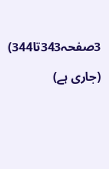3صفحہ343تا344)

(جاری ہے)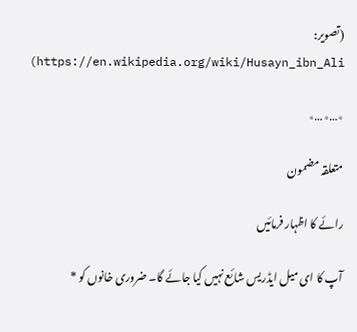(تصویر: https://en.wikipedia.org/wiki/Husayn_ibn_Ali)

٭…٭…٭

متعلقہ مضمون

رائے کا اظہار فرمائیں

آپ کا ای میل ایڈریس شائع نہیں کیا جائے گا۔ ضروری خانوں کو *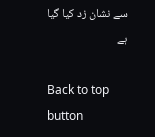سے نشان زد کیا گیا ہے

Back to top button